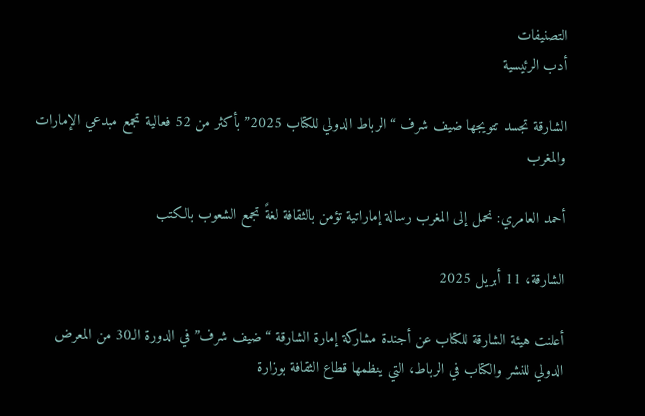التصنيفات
أدب الرئيسية

الشارقة تجسد تتويجها ضيف شرف “الرباط الدولي للكتاب 2025” بأكثر من 52 فعالية تجمع مبدعي الإمارات والمغرب

أحمد العامري: نحمل إلى المغرب رسالة إماراتية تؤمن بالثقافة لغةً تجمع الشعوب بالكتب

الشارقة، 11 أبريل 2025

أعلنت هيئة الشارقة للكتاب عن أجندة مشاركة إمارة الشارقة “ضيف شرف” في الدورة الـ30 من المعرض الدولي للنشر والكتاب في الرباط، التي ينظمها قطاع الثقافة بوزارة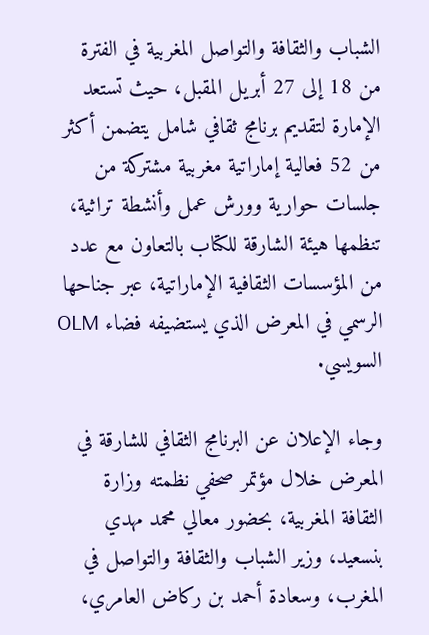الشباب والثقافة والتواصل المغربية في الفترة من 18 إلى 27 أبريل المقبل، حيث تستعد الإمارة لتقديم برنامج ثقافي شامل يتضمن أكثر من 52 فعالية إماراتية مغربية مشتركة من جلسات حوارية وورش عمل وأنشطة تراثية، تنظمها هيئة الشارقة للكتاب بالتعاون مع عدد من المؤسسات الثقافية الإماراتية، عبر جناحها الرسمي في المعرض الذي يستضيفه فضاء OLM السويسي.

وجاء الإعلان عن البرنامج الثقافي للشارقة في المعرض خلال مؤتمر صحفي نظمته وزارة الثقافة المغربية، بحضور معالي محمد مهدي بنسعيد، وزير الشباب والثقافة والتواصل في المغرب، وسعادة أحمد بن ركاض العامري،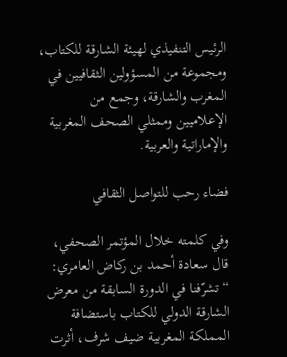الرئيس التنفيذي لهيئة الشارقة للكتاب، ومجموعة من المسؤولين الثقافيين في المغرب والشارقة، وجمع من الإعلاميين وممثلي الصحف المغربية والإماراتية والعربية.

فضاء رحب للتواصل الثقافي

وفي كلمته خلال المؤتمر الصحفي، قال سعادة أحمد بن ركاض العامري: “تشرّفنا في الدورة السابقة من معرض الشارقة الدولي للكتاب باستضافة المملكة المغربية ضيف شرف، أثرت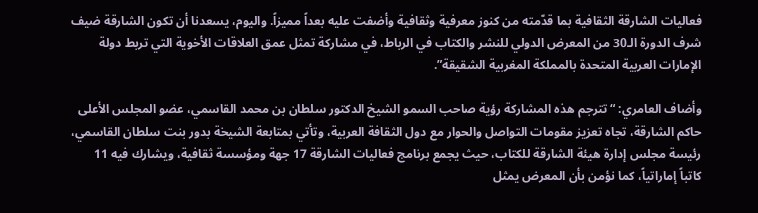فعاليات الشارقة الثقافية بما قدّمته من كنوز معرفية وثقافية وأضفت عليه بعداً مميزاً. واليوم، يسعدنا أن تكون الشارقة ضيف شرف الدورة الـ30 من المعرض الدولي للنشر والكتاب في الرباط، في مشاركة تمثل عمق العلاقات الأخوية التي تربط دولة الإمارات العربية المتحدة بالمملكة المغربية الشقيقة”.

وأضاف العامري: “تترجم هذه المشاركة رؤية صاحب السمو الشيخ الدكتور سلطان بن محمد القاسمي، عضو المجلس الأعلى حاكم الشارقة، تجاه تعزيز مقومات التواصل والحوار مع دول الثقافة العربية، وتأتي بمتابعة الشيخة بدور بنت سلطان القاسمي، رئيسة مجلس إدارة هيئة الشارقة للكتاب، حيث يجمع برنامج فعاليات الشارقة 17 جهة ومؤسسة ثقافية، ويشارك فيه 11 كاتباً إماراتياً، كما نؤمن بأن المعرض يمثل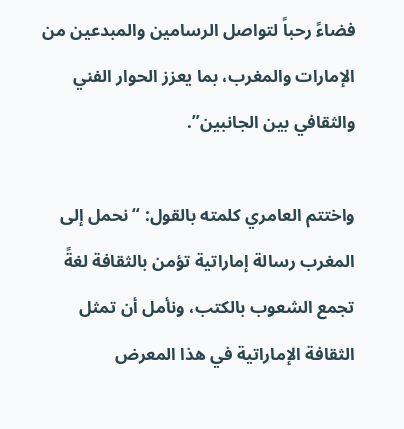فضاءً رحباً لتواصل الرسامين والمبدعين من الإمارات والمغرب، بما يعزز الحوار الفني والثقافي بين الجانبين”.

واختتم العامري كلمته بالقول: “نحمل إلى المغرب رسالة إماراتية تؤمن بالثقافة لغةً تجمع الشعوب بالكتب، ونأمل أن تمثل الثقافة الإماراتية في هذا المعرض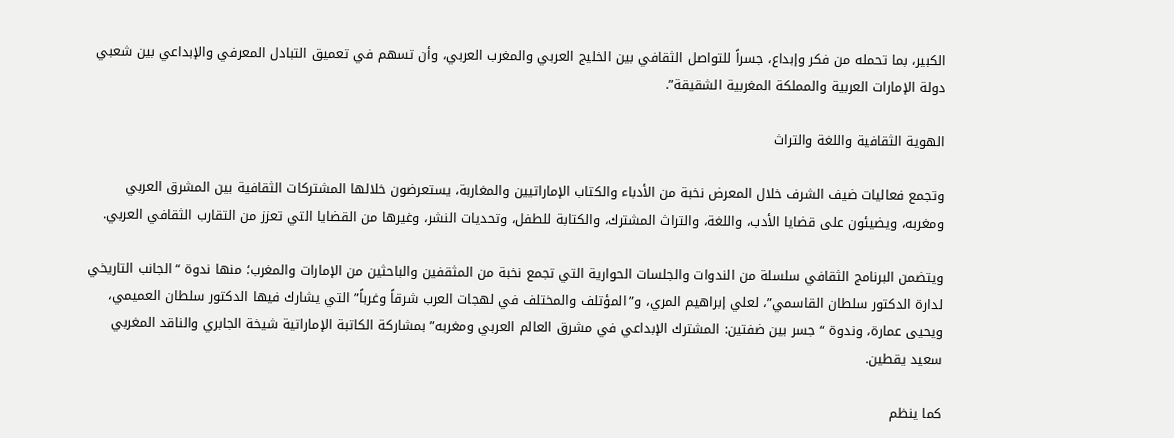الكبير، بما تحمله من فكر وإبداع، جسراً للتواصل الثقافي بين الخليج العربي والمغرب العربي، وأن تسهم في تعميق التبادل المعرفي والإبداعي بين شعبي دولة الإمارات العربية والمملكة المغربية الشقيقة”.

الهوية الثقافية واللغة والتراث

وتجمع فعاليات ضيف الشرف خلال المعرض نخبة من الأدباء والكتاب الإماراتيين والمغاربة، يستعرضون خلالها المشتركات الثقافية بين المشرق العربي ومغربه، ويضيئون على قضايا الأدب، واللغة، والتراث المشترك، والكتابة للطفل، وتحديات النشر، وغيرها من القضايا التي تعزز من التقارب الثقافي العربي.

ويتضمن البرنامج الثقافي سلسلة من الندوات والجلسات الحوارية التي تجمع نخبة من المثقفين والباحثين من الإمارات والمغرب؛ منها ندوة “الجانب التاريخي لدارة الدكتور سلطان القاسمي”، لعلي إبراهيم المري، و”المؤتلف والمختلف في لهجات العرب شرقاً وغرباً” التي يشارك فيها الدكتور سلطان العميمي، ويحيى عمارة، وندوة “جسر بين ضفتين: المشترك الإبداعي في مشرق العالم العربي ومغربه” بمشاركة الكاتبة الإماراتية شيخة الجابري والناقد المغربي سعيد يقطين.

كما ينظم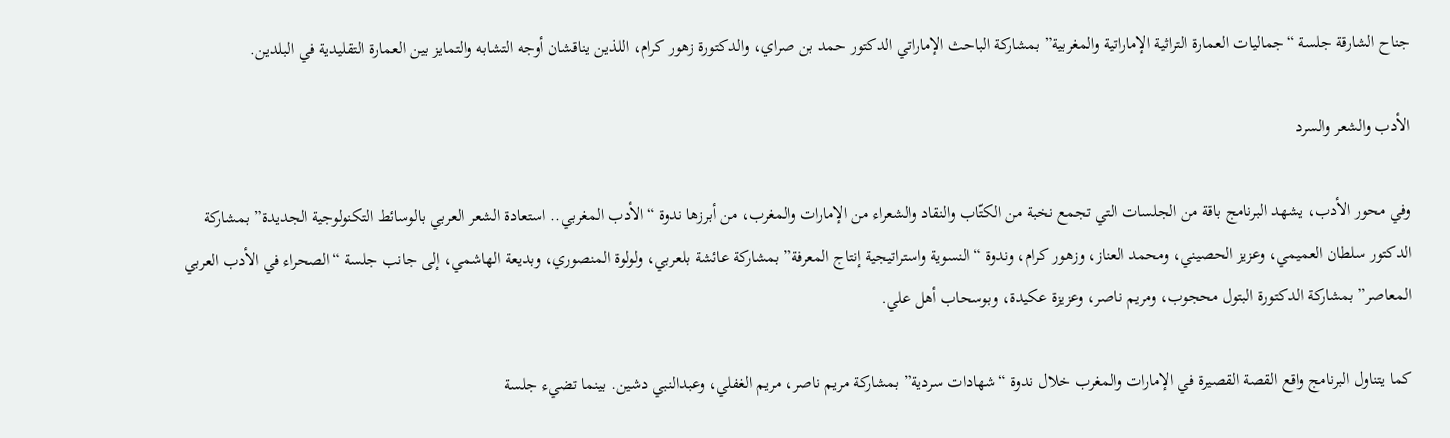جناح الشارقة جلسة “جماليات العمارة التراثية الإماراتية والمغربية” بمشاركة الباحث الإماراتي الدكتور حمد بن صراي، والدكتورة زهور كرام، اللذين يناقشان أوجه التشابه والتمايز بين العمارة التقليدية في البلدين.

الأدب والشعر والسرد

وفي محور الأدب، يشهد البرنامج باقة من الجلسات التي تجمع نخبة من الكتّاب والنقاد والشعراء من الإمارات والمغرب، من أبرزها ندوة “الأدب المغربي.. استعادة الشعر العربي بالوسائط التكنولوجية الجديدة” بمشاركة الدكتور سلطان العميمي، وعزيز الحصيني، ومحمد العناز، وزهور كرام، وندوة “النسوية واستراتيجية إنتاج المعرفة” بمشاركة عائشة بلعربي، ولولوة المنصوري، وبديعة الهاشمي، إلى جانب جلسة “الصحراء في الأدب العربي المعاصر” بمشاركة الدكتورة البتول محجوب، ومريم ناصر، وعزيزة عكيدة، وبوسحاب أهل علي.

كما يتناول البرنامج واقع القصة القصيرة في الإمارات والمغرب خلال ندوة “شهادات سردية” بمشاركة مريم ناصر، مريم الغفلي، وعبدالنبي دشين. بينما تضيء جلسة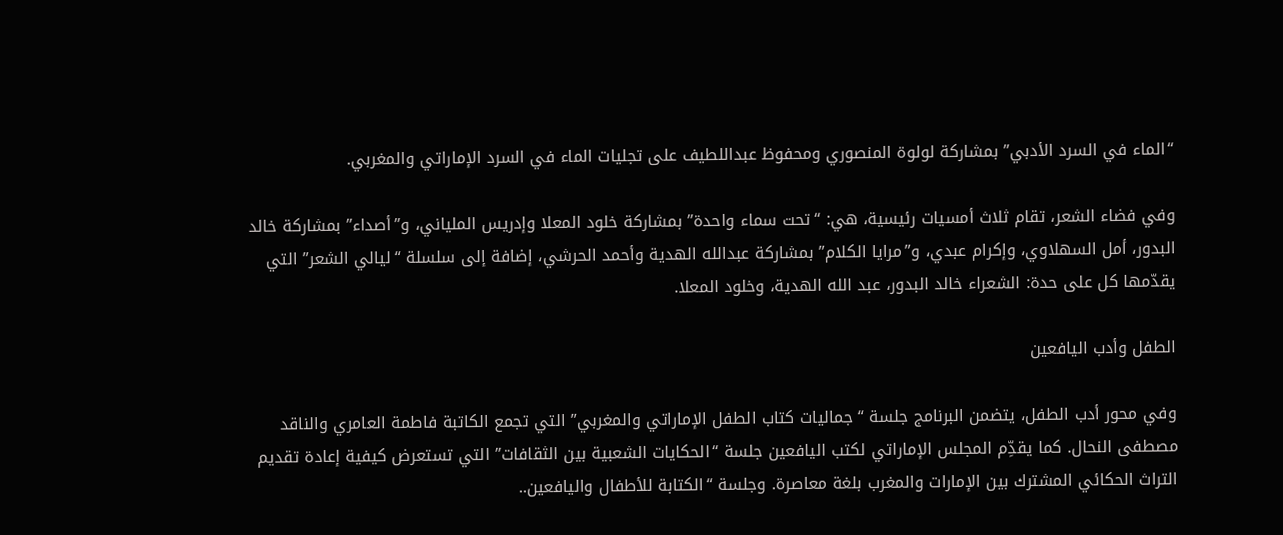“الماء في السرد الأدبي” بمشاركة لولوة المنصوري ومحفوظ عبداللطيف على تجليات الماء في السرد الإماراتي والمغربي.

وفي فضاء الشعر، تقام ثلاث أمسيات رئيسية، هي: “تحت سماء واحدة” بمشاركة خلود المعلا وإدريس الملياني، و”أصداء” بمشاركة خالد البدور، أمل السهلاوي، وإكرام عبدي، و”مرايا الكلام” بمشاركة عبدالله الهدية وأحمد الحرشي، إضافة إلى سلسلة “ليالي الشعر” التي يقدّمها كل على حدة: الشعراء خالد البدور، عبد الله الهدية، وخلود المعلا.

الطفل وأدب اليافعين

وفي محور أدب الطفل، يتضمن البرنامج جلسة “جماليات كتاب الطفل الإماراتي والمغربي” التي تجمع الكاتبة فاطمة العامري والناقد مصطفى النحال. كما يقدِّم المجلس الإماراتي لكتب اليافعين جلسة “الحكايات الشعبية بين الثقافات” التي تستعرض كيفية إعادة تقديم التراث الحكائي المشترك بين الإمارات والمغرب بلغة معاصرة. وجلسة “الكتابة للأطفال واليافعين..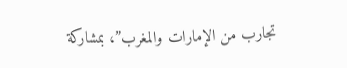تجارب من الإمارات والمغرب”، بمشاركة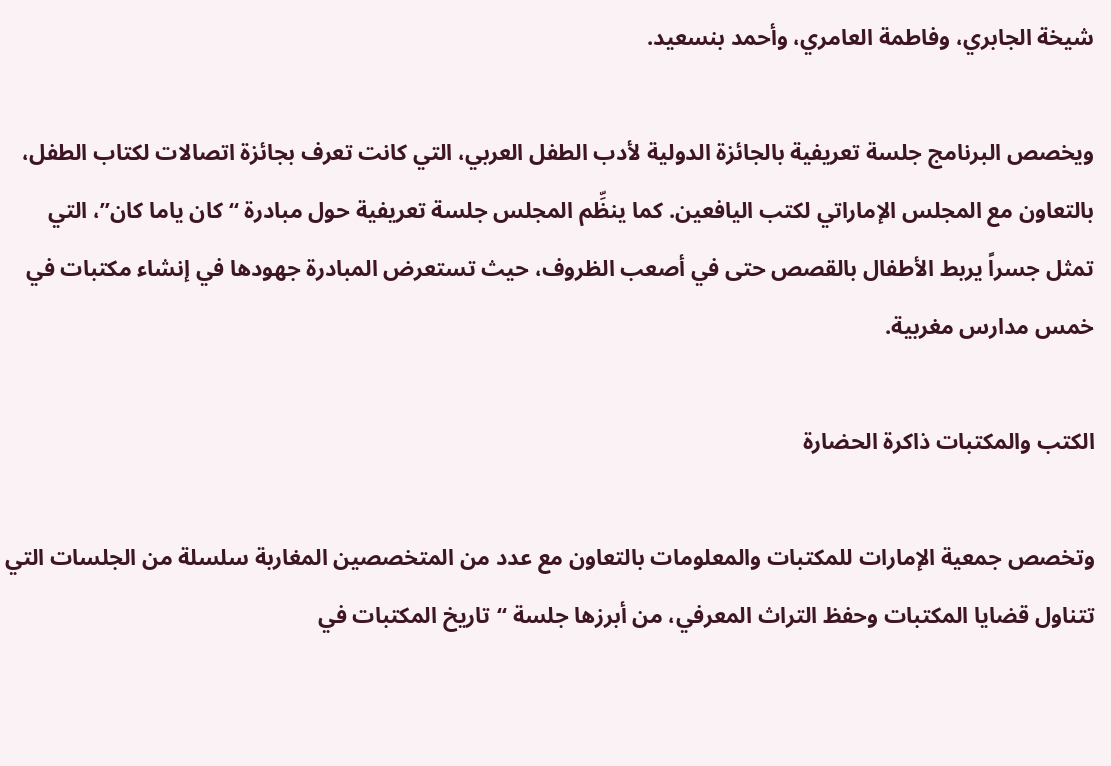شيخة الجابري، وفاطمة العامري، وأحمد بنسعيد.

ويخصص البرنامج جلسة تعريفية بالجائزة الدولية لأدب الطفل العربي، التي كانت تعرف بجائزة اتصالات لكتاب الطفل، بالتعاون مع المجلس الإماراتي لكتب اليافعين. كما ينظِّم المجلس جلسة تعريفية حول مبادرة “كان ياما كان”، التي تمثل جسراً يربط الأطفال بالقصص حتى في أصعب الظروف، حيث تستعرض المبادرة جهودها في إنشاء مكتبات في خمس مدارس مغربية.

الكتب والمكتبات ذاكرة الحضارة

وتخصص جمعية الإمارات للمكتبات والمعلومات بالتعاون مع عدد من المتخصصين المغاربة سلسلة من الجلسات التي تتناول قضايا المكتبات وحفظ التراث المعرفي، من أبرزها جلسة “تاريخ المكتبات في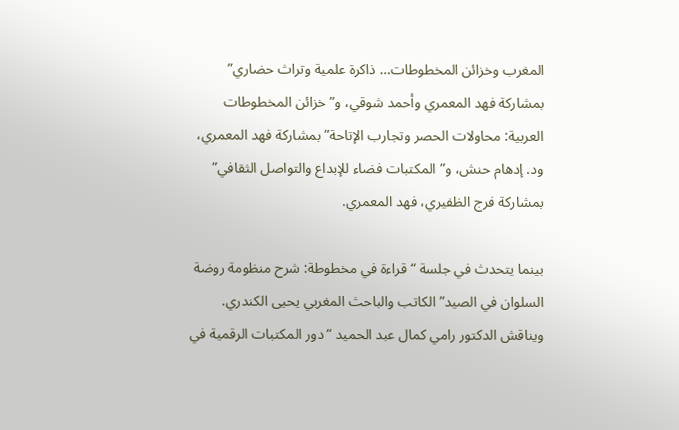المغرب وخزائن المخطوطات… ذاكرة علمية وتراث حضاري” بمشاركة فهد المعمري وأحمد شوقي، و”خزائن المخطوطات العربية: محاولات الحصر وتجارب الإتاحة” بمشاركة فهد المعمري، ود. إدهام حنش، و”المكتبات فضاء للإبداع والتواصل الثقافي” بمشاركة فرج الظفيري، فهد المعمري.

بينما يتحدث في جلسة “قراءة في مخطوطة: شرح منظومة روضة السلوان في الصيد” الكاتب والباحث المغربي يحيى الكندري. ويناقش الدكتور رامي كمال عبد الحميد “دور المكتبات الرقمية في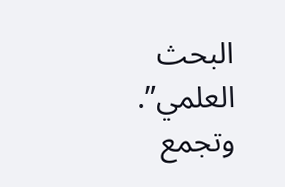البحث العلمي”. وتجمع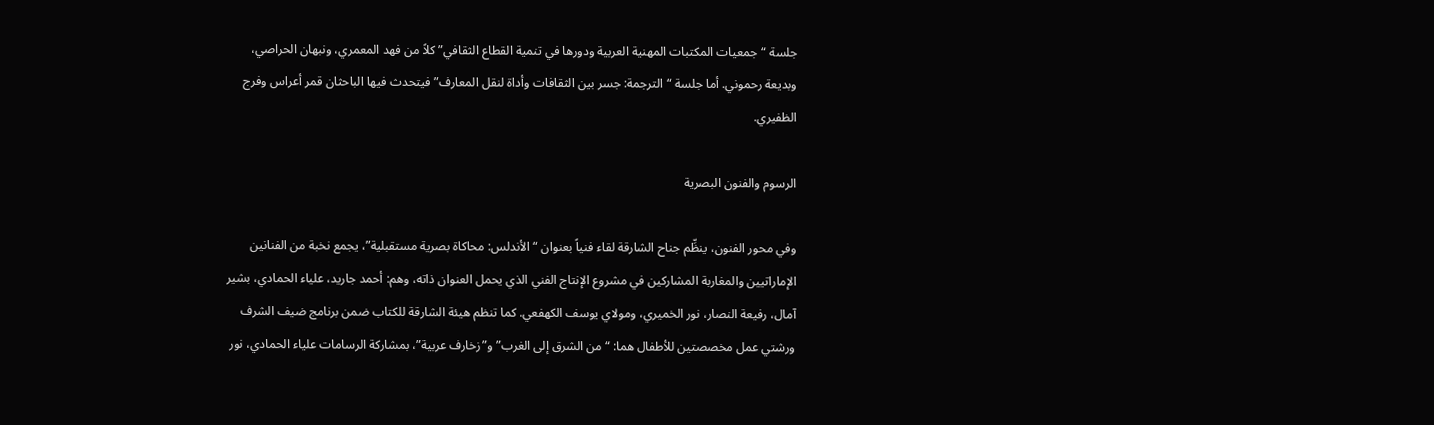جلسة “جمعيات المكتبات المهنية العربية ودورها في تنمية القطاع الثقافي” كلاً من فهد المعمري، ونبهان الحراصي، وبديعة رحموني. أما جلسة “الترجمة: جسر بين الثقافات وأداة لنقل المعارف” فيتحدث فيها الباحثان قمر أعراس وفرج الظفيري.

الرسوم والفنون البصرية

وفي محور الفنون، ينظِّم جناح الشارقة لقاء فنياً بعنوان “الأندلس: محاكاة بصرية مستقبلية”، يجمع نخبة من الفنانين الإماراتيين والمغاربة المشاركين في مشروع الإنتاج الفني الذي يحمل العنوان ذاته، وهم: أحمد جاريد، علياء الحمادي، بشير آمال، رفيعة النصار، نور الخميري، ومولاي يوسف الكهفعي. كما تنظم هيئة الشارقة للكتاب ضمن برنامج ضيف الشرف ورشتي عمل مخصصتين للأطفال هما: “من الشرق إلى الغرب” و”زخارف عربية”، بمشاركة الرسامات علياء الحمادي، نور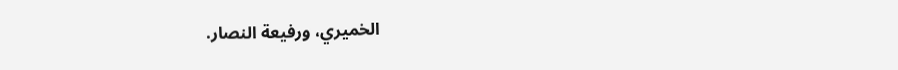الخميري، ورفيعة النصار.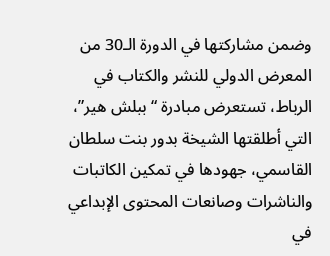وضمن مشاركتها في الدورة الـ30 من المعرض الدولي للنشر والكتاب في الرباط، تستعرض مبادرة “ببلش هير”، التي أطلقتها الشيخة بدور بنت سلطان القاسمي، جهودها في تمكين الكاتبات والناشرات وصانعات المحتوى الإبداعي في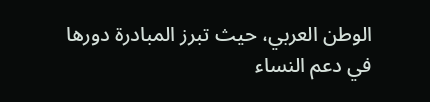الوطن العربي، حيث تبرز المبادرة دورها في دعم النساء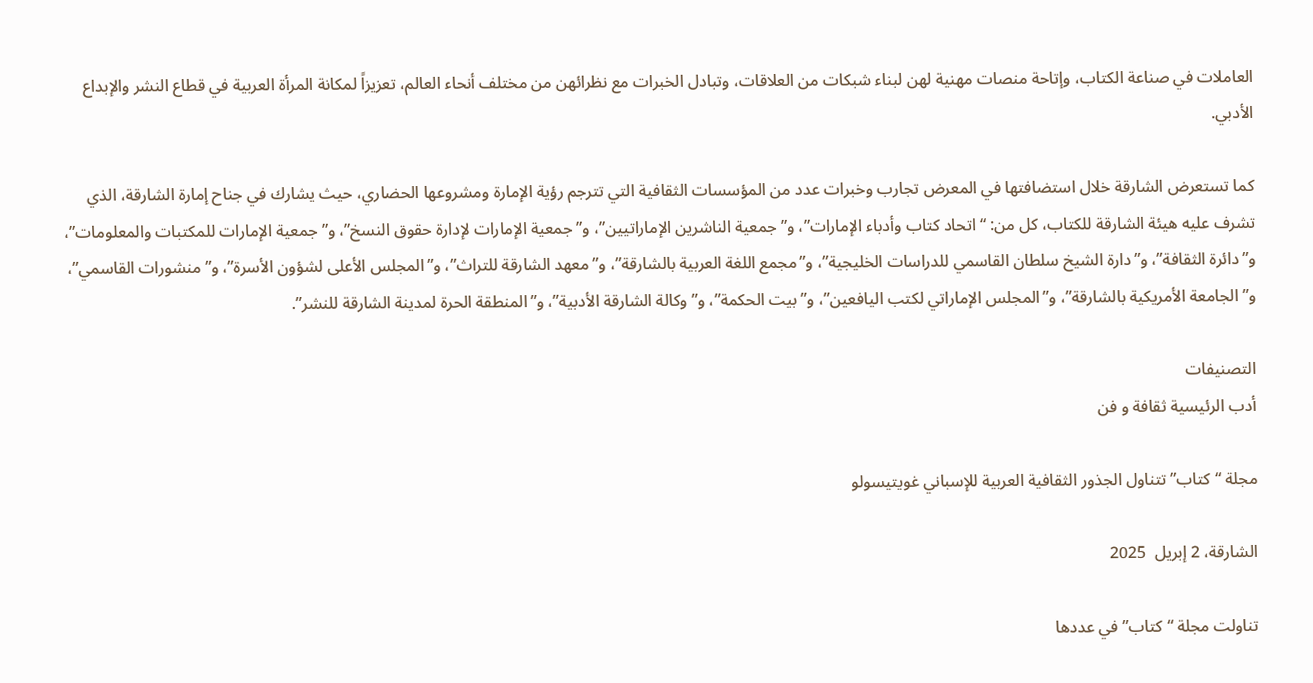العاملات في صناعة الكتاب، وإتاحة منصات مهنية لهن لبناء شبكات من العلاقات، وتبادل الخبرات مع نظرائهن من مختلف أنحاء العالم، تعزيزاً لمكانة المرأة العربية في قطاع النشر والإبداع الأدبي.

كما تستعرض الشارقة خلال استضافتها في المعرض تجارب وخبرات عدد من المؤسسات الثقافية التي تترجم رؤية الإمارة ومشروعها الحضاري، حيث يشارك في جناح إمارة الشارقة، الذي تشرف عليه هيئة الشارقة للكتاب، كل من: “اتحاد كتاب وأدباء الإمارات”، و”جمعية الناشرين الإماراتيين”، و”جمعية الإمارات لإدارة حقوق النسخ”، و”جمعية الإمارات للمكتبات والمعلومات”، و”دائرة الثقافة”، و”دارة الشيخ سلطان القاسمي للدراسات الخليجية”، و”مجمع اللغة العربية بالشارقة”، و”معهد الشارقة للتراث”، و”المجلس الأعلى لشؤون الأسرة”، و”منشورات القاسمي”، و”الجامعة الأمريكية بالشارقة”، و”المجلس الإماراتي لكتب اليافعين”، و”بيت الحكمة”، و”وكالة الشارقة الأدبية”، و”المنطقة الحرة لمدينة الشارقة للنشر”.

التصنيفات
أدب الرئيسية ثقافة و فن

مجلة “كتاب” تتناول الجذور الثقافية العربية للإسباني غويتيسولو

الشارقة، 2 إبريل  2025

تناولت مجلة “كتاب” في عددها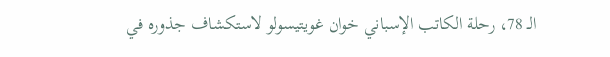الـ 78، رحلة الكاتب الإسباني خوان غويتيسولو لاستكشاف جذوره في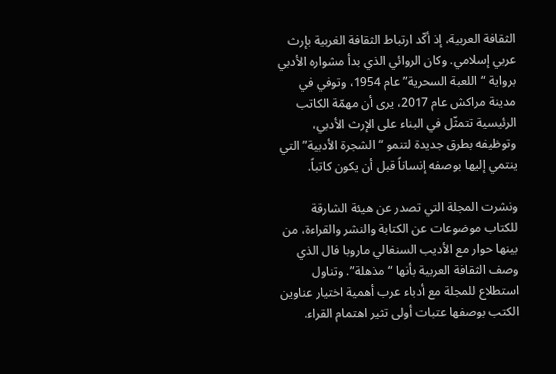الثقافة العربية، إذ أكّد ارتباط الثقافة الغربية بإرث عربي إسلامي. وكان الروائي الذي بدأ مشواره الأدبي برواية “اللعبة السحرية” عام 1954، وتوفي في مدينة مراكش عام 2017، يرى أن مهمّة الكاتب الرئيسية تتمثّل في البناء على الإرث الأدبي، وتوظيفه بطرق جديدة لتنمو “الشجرة الأدبية” التي ينتمي إليها بوصفه إنساناً قبل أن يكون كاتباً.

ونشرت المجلة التي تصدر عن هيئة الشارقة للكتاب موضوعات عن الكتابة والنشر والقراءة، من بينها حوار مع الأديب السنغالي ماروبا فال الذي وصف الثقافة العربية بأنها “مذهلة”. وتناول استطلاع للمجلة مع أدباء عرب أهمية اختيار عناوين الكتب بوصفها عتبات أولى تثير اهتمام القراء.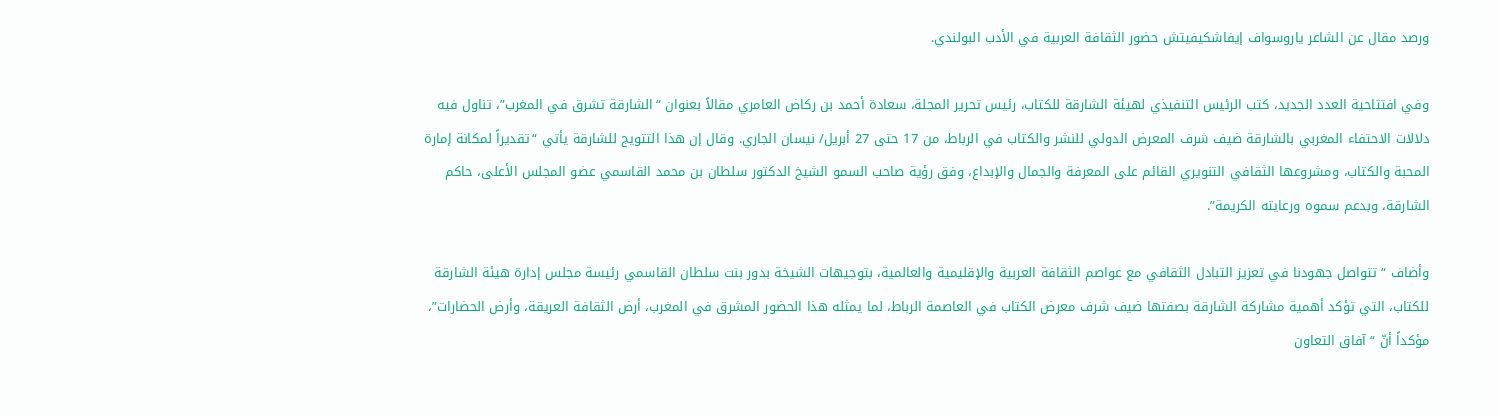ورصد مقال عن الشاعر ياروسواف إيفاشكيفيتش حضور الثقافة العربية في الأدب البولندي.

وفي افتتاحية العدد الجديد، كتب الرئيس التنفيذي لهيئة الشارقة للكتاب، رئيس تحرير المجلة، سعادة أحمد بن ركاض العامري مقالاً بعنوان “الشارقة تشرق في المغرب”، تناول فيه دلالات الاحتفاء المغربي بالشارقة ضيف شرف المعرض الدولي للنشر والكتاب في الرباط، من 17 حتى 27 أبريل/ نيسان الجاري. وقال إن هذا التتويج للشارقة يأتي “تقديراً لمكانة إمارة المحبة والكتاب، ومشروعها الثقافي التنويري القائم على المعرفة والجمال والإبداع، وفق رؤية صاحب السمو الشيخ الدكتور سلطان بن محمد القاسمي عضو المجلس الأعلى، حاكم الشارقة، وبدعم سموه ورعايته الكريمة”.

وأضاف “تتواصل جهودنا في تعزيز التبادل الثقافي مع عواصم الثقافة العربية والإقليمية والعالمية، بتوجيهات الشيخة بدور بنت سلطان القاسمي رئيسة مجلس إدارة هيئة الشارقة للكتاب، التي تؤكد أهمية مشاركة الشارقة بصفتها ضيف شرف معرض الكتاب في العاصمة الرباط، لما يمثله هذا الحضور المشرق في المغرب، أرض الثقافة العريقة، وأرض الحضارات”، مؤكداً أنّ “آفاق التعاون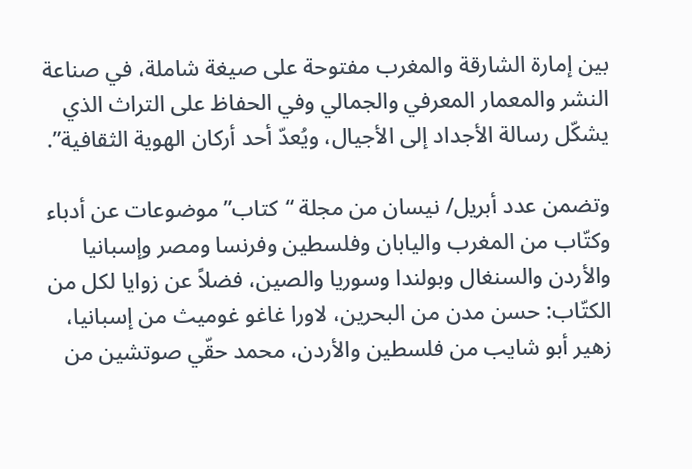بين إمارة الشارقة والمغرب مفتوحة على صيغة شاملة، في صناعة النشر والمعمار المعرفي والجمالي وفي الحفاظ على التراث الذي يشكّل رسالة الأجداد إلى الأجيال، ويُعدّ أحد أركان الهوية الثقافية”.

وتضمن عدد أبريل/ نيسان من مجلة “كتاب” موضوعات عن أدباء وكتّاب من المغرب واليابان وفلسطين وفرنسا ومصر وإسبانيا والأردن والسنغال وبولندا وسوريا والصين، فضلاً عن زوايا لكل من الكتّاب: حسن مدن من البحرين، لاورا غاغو غوميث من إسبانيا، زهير أبو شايب من فلسطين والأردن، محمد حقّي صوتشين من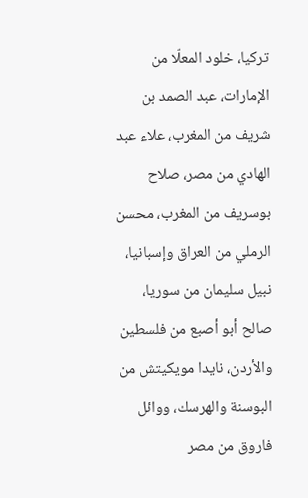تركيا، خلود المعلّا من الإمارات، عبد الصمد بن شريف من المغرب، علاء عبد الهادي من مصر، صلاح بوسريف من المغرب، محسن الرملي من العراق وإسبانيا، نبيل سليمان من سوريا، صالح أبو أصبع من فلسطين والأردن، نايدا مويكيتش من البوسنة والهرسك، ووائل فاروق من مصر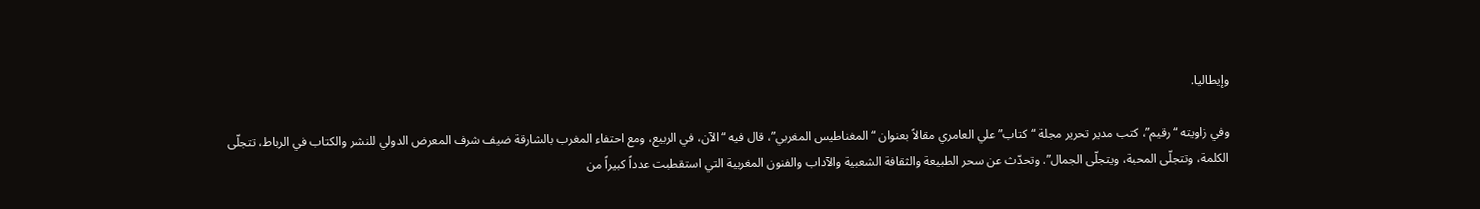وإيطاليا.

وفي زاويته “رقيم”، كتب مدير تحرير مجلة “كتاب” علي العامري مقالاً بعنوان “المغناطيس المغربي”، قال فيه “الآن، في الربيع، ومع احتفاء المغرب بالشارقة ضيف شرف المعرض الدولي للنشر والكتاب في الرباط، تتجلّى الكلمة، وتتجلّى المحبة، ويتجلّى الجمال”. وتحدّث عن سحر الطبيعة والثقافة الشعبية والآداب والفنون المغربية التي استقطبت عدداً كبيراً من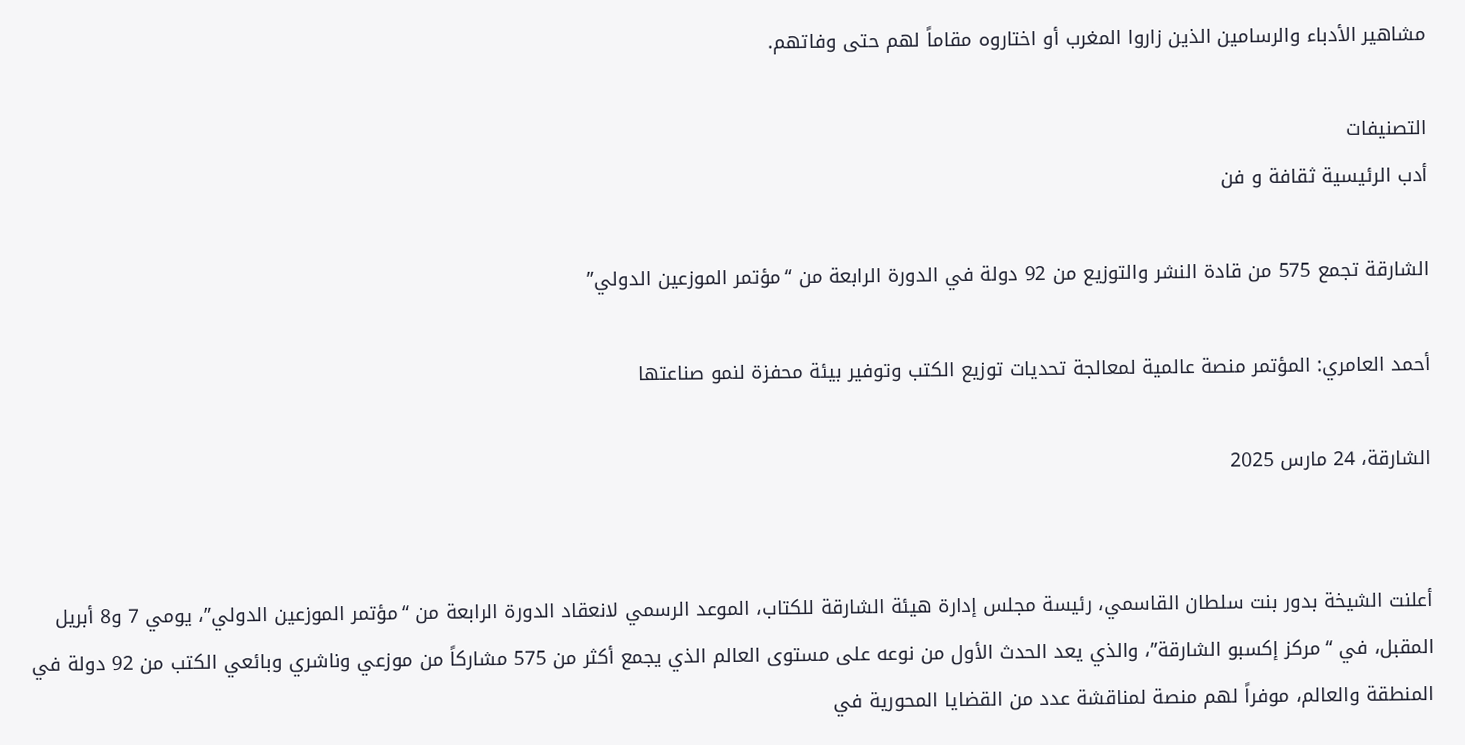مشاهير الأدباء والرسامين الذين زاروا المغرب أو اختاروه مقاماً لهم حتى وفاتهم.

التصنيفات
أدب الرئيسية ثقافة و فن

الشارقة تجمع 575 من قادة النشر والتوزيع من 92 دولة في الدورة الرابعة من “مؤتمر الموزعين الدولي”

أحمد العامري: المؤتمر منصة عالمية لمعالجة تحديات توزيع الكتب وتوفير بيئة محفزة لنمو صناعتها

الشارقة، 24 مارس 2025


أعلنت الشيخة بدور بنت سلطان القاسمي، رئيسة مجلس إدارة هيئة الشارقة للكتاب، الموعد الرسمي لانعقاد الدورة الرابعة من “مؤتمر الموزعين الدولي”، يومي 7 و8 أبريل المقبل، في “مركز إكسبو الشارقة”، والذي يعد الحدث الأول من نوعه على مستوى العالم الذي يجمع أكثر من 575 مشاركاً من موزعي وناشري وبائعي الكتب من 92 دولة في المنطقة والعالم، موفراً لهم منصة لمناقشة عدد من القضايا المحورية في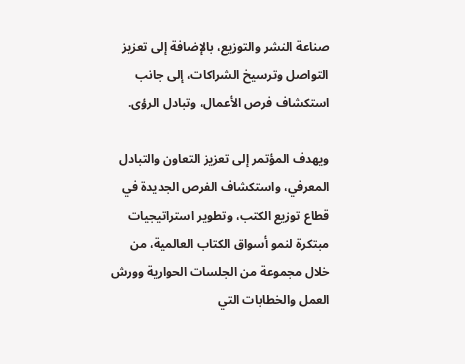صناعة النشر والتوزيع، بالإضافة إلى تعزيز التواصل وترسيخ الشراكات، إلى جانب استكشاف فرص الأعمال، وتبادل الرؤى.

ويهدف المؤتمر إلى تعزيز التعاون والتبادل المعرفي، واستكشاف الفرص الجديدة في قطاع توزيع الكتب، وتطوير استراتيجيات مبتكرة لنمو أسواق الكتاب العالمية، من خلال مجموعة من الجلسات الحوارية وورش العمل والخطابات التي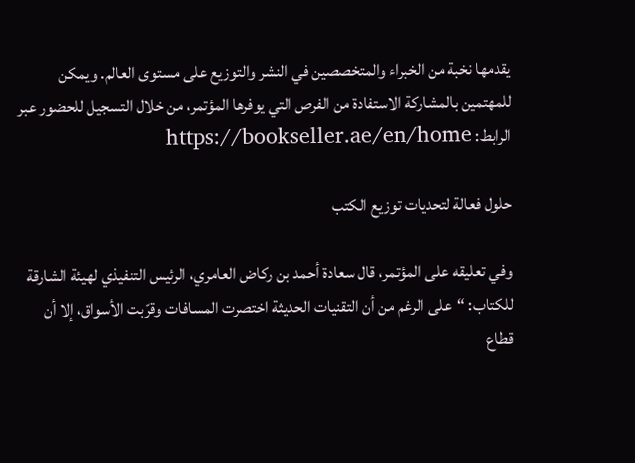يقدمها نخبة من الخبراء والمتخصصين في النشر والتوزيع على مستوى العالم. ويمكن للمهتمين بالمشاركة الاستفادة من الفرص التي يوفرها المؤتمر، من خلال التسجيل للحضور عبر الرابط: https://bookseller.ae/en/home

حلول فعالة لتحديات توزيع الكتب

وفي تعليقه على المؤتمر، قال سعادة أحمد بن ركاض العامري، الرئيس التنفيذي لهيئة الشارقة للكتاب: “على الرغم من أن التقنيات الحديثة اختصرت المسافات وقرّبت الأسواق، إلا أن قطاع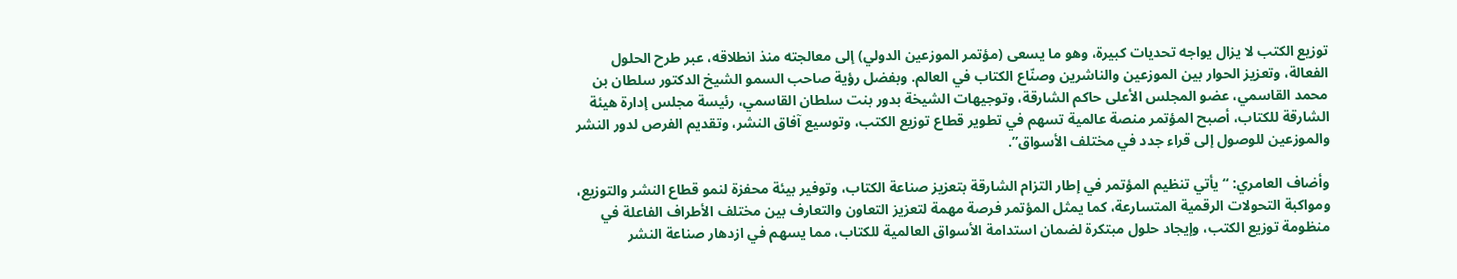توزيع الكتب لا يزال يواجه تحديات كبيرة، وهو ما يسعى (مؤتمر الموزعين الدولي) إلى معالجته منذ انطلاقه، عبر طرح الحلول الفعالة، وتعزيز الحوار بين الموزعين والناشرين وصنّاع الكتاب في العالم. وبفضل رؤية صاحب السمو الشيخ الدكتور سلطان بن محمد القاسمي، عضو المجلس الأعلى حاكم الشارقة، وتوجيهات الشيخة بدور بنت سلطان القاسمي، رئيسة مجلس إدارة هيئة الشارقة للكتاب، أصبح المؤتمر منصة عالمية تسهم في تطوير قطاع توزيع الكتب، وتوسيع آفاق النشر، وتقديم الفرص لدور النشر والموزعين للوصول إلى قراء جدد في مختلف الأسواق”.

وأضاف العامري: “يأتي تنظيم المؤتمر في إطار التزام الشارقة بتعزيز صناعة الكتاب، وتوفير بيئة محفزة لنمو قطاع النشر والتوزيع، ومواكبة التحولات الرقمية المتسارعة، كما يمثل المؤتمر فرصة مهمة لتعزيز التعاون والتعارف بين مختلف الأطراف الفاعلة في منظومة توزيع الكتب، وإيجاد حلول مبتكرة لضمان استدامة الأسواق العالمية للكتاب، مما يسهم في ازدهار صناعة النشر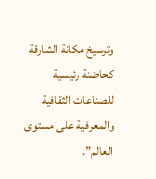وترسيخ مكانة الشارقة كحاضنة رئيسية للصناعات الثقافية والمعرفية على مستوى العالم”.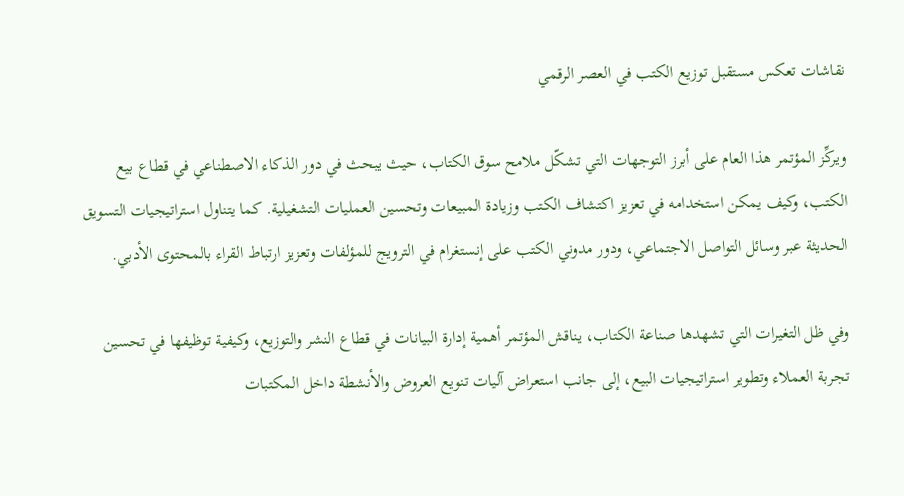نقاشات تعكس مستقبل توزيع الكتب في العصر الرقمي

ويركِّز المؤتمر هذا العام على أبرز التوجهات التي تشكّل ملامح سوق الكتاب، حيث يبحث في دور الذكاء الاصطناعي في قطاع بيع الكتب، وكيف يمكن استخدامه في تعزيز اكتشاف الكتب وزيادة المبيعات وتحسين العمليات التشغيلية. كما يتناول استراتيجيات التسويق الحديثة عبر وسائل التواصل الاجتماعي، ودور مدوني الكتب على إنستغرام في الترويج للمؤلفات وتعزيز ارتباط القراء بالمحتوى الأدبي.

وفي ظل التغيرات التي تشهدها صناعة الكتاب، يناقش المؤتمر أهمية إدارة البيانات في قطاع النشر والتوزيع، وكيفية توظيفها في تحسين تجربة العملاء وتطوير استراتيجيات البيع، إلى جانب استعراض آليات تنويع العروض والأنشطة داخل المكتبات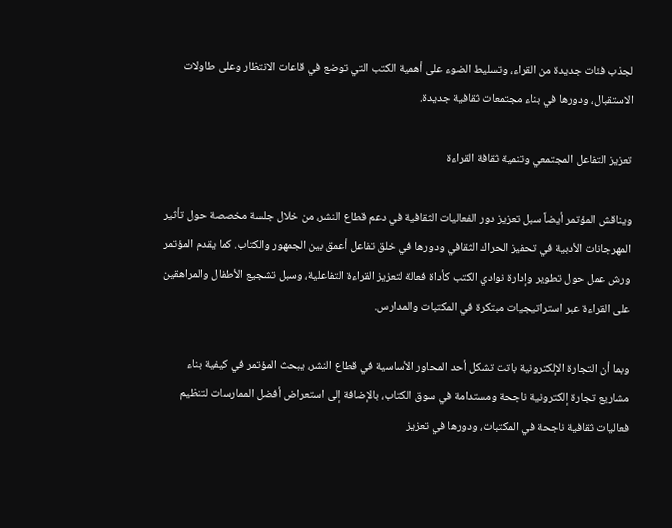لجذب فئات جديدة من القراء، وتسليط الضوء على أهمية الكتب التي توضع في قاعات الانتظار وعلى طاولات الاستقبال، ودورها في بناء مجتمعات ثقافية جديدة.

تعزيز التفاعل المجتمعي وتنمية ثقافة القراءة

ويناقش المؤتمر أيضاً سبل تعزيز دور الفعاليات الثقافية في دعم قطاع النشر، من خلال جلسة مخصصة حول تأثير المهرجانات الأدبية في تحفيز الحراك الثقافي ودورها في خلق تفاعل أعمق بين الجمهور والكتاب. كما يقدم المؤتمر ورش عمل حول تطوير وإدارة نوادي الكتب كأداة فعالة لتعزيز القراءة التفاعلية، وسبل تشجيع الأطفال والمراهقين على القراءة عبر استراتيجيات مبتكرة في المكتبات والمدارس.

وبما أن التجارة الإلكترونية باتت تشكل أحد المحاور الأساسية في قطاع النشر، يبحث المؤتمر في كيفية بناء مشاريع تجارة إلكترونية ناجحة ومستدامة في سوق الكتاب، بالإضافة إلى استعراض أفضل الممارسات لتنظيم فعاليات ثقافية ناجحة في المكتبات، ودورها في تعزيز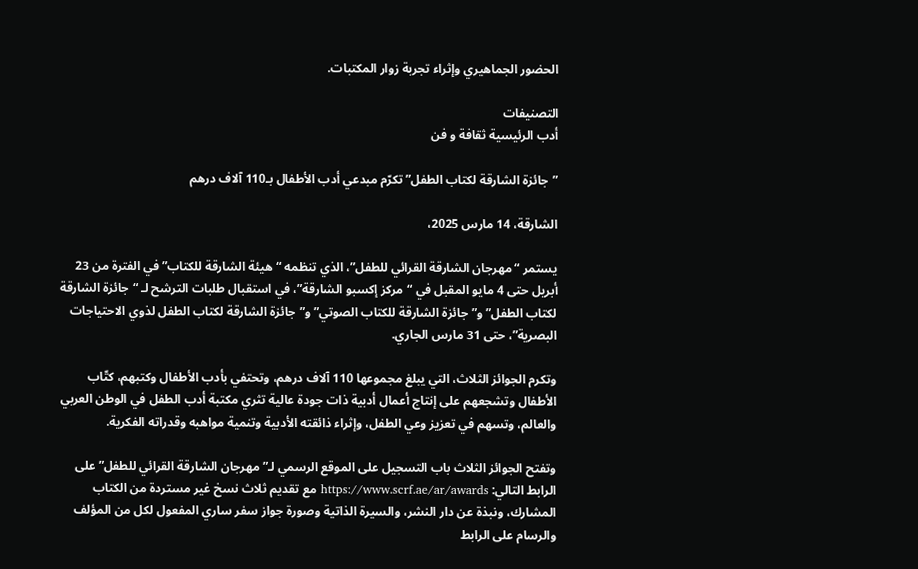الحضور الجماهيري وإثراء تجربة زوار المكتبات.

التصنيفات
أدب الرئيسية ثقافة و فن

”جائزة الشارقة لكتاب الطفل” تكرّم مبدعي أدب الأطفال بـ110 آلاف درهم

الشارقة، 14 مارس 2025،

يستمر “مهرجان الشارقة القرائي للطفل”، الذي تنظمه “هيئة الشارقة للكتاب” في الفترة من 23 أبريل حتى 4 مايو المقبل في “مركز إكسبو الشارقة”، في استقبال طلبات الترشح لـ “جائزة الشارقة لكتاب الطفل” و”جائزة الشارقة للكتاب الصوتي” و”جائزة الشارقة لكتاب الطفل لذوي الاحتياجات البصرية”، حتى 31 مارس الجاري.

وتكرم الجوائز الثلاث، التي يبلغ مجموعها 110 آلاف درهم، وتحتفي بأدب الأطفال وكتبهم، كتّاب الأطفال وتشجعهم على إنتاج أعمال أدبية ذات جودة عالية تثري مكتبة أدب الطفل في الوطن العربي والعالم، وتسهم في تعزيز وعي الطفل، وإثراء ذائقته الأدبية وتنمية مواهبه وقدراته الفكرية.

وتفتح الجوائز الثلاث باب التسجيل على الموقع الرسمي لـ”مهرجان الشارقة القرائي للطفل” على الرابط التالي: https://www.scrf.ae/ar/awards مع تقديم ثلاث نسخ غير مستردة من الكتاب المشارك، ونبذة عن دار النشر، والسيرة الذاتية وصورة جواز سفر ساري المفعول لكل من المؤلف والرسام على الرابط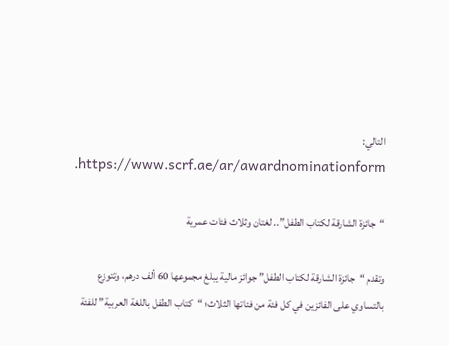التالي: https://www.scrf.ae/ar/awardnominationform.

“جائزة الشارقة لكتاب الطفل”.. لغتان وثلاث فئات عمرية

وتقدم “جائزة الشارقة لكتاب الطفل” جوائز مالية يبلغ مجموعها 60 ألف درهم، وتتوزع بالتساوي على الفائزين في كل فئة من فئاتها الثلاث؛ “كتاب الطفل باللغة العربية” للفئة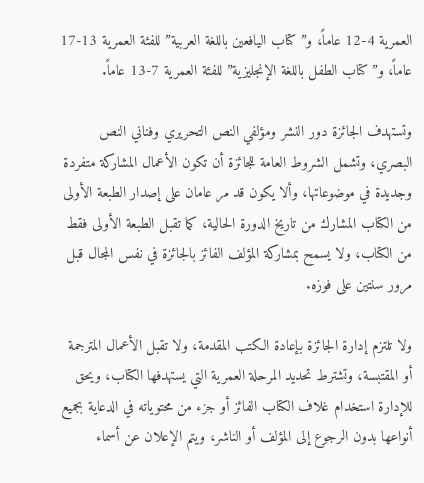العمرية 4-12 عاماً، و”كتاب اليافعين باللغة العربية” للفئة العمرية 13-17 عاماً، و”كتاب الطفل باللغة الإنجليزية” للفئة العمرية 7-13 عاماً.

وتستهدف الجائزة دور النشر ومؤلفي النص التحريري وفناني النص البصري، وتشمل الشروط العامة للجائزة أن تكون الأعمال المشاركة متفردة وجديدة في موضوعاتها، وألا يكون قد مر عامان على إصدار الطبعة الأولى من الكتاب المشارك من تاريخ الدورة الحالية، كما تقبل الطبعة الأولى فقط من الكتاب، ولا يسمح بمشاركة المؤلف الفائز بالجائزة في نفس المجال قبل مرور سنتين على فوزه.

ولا تلتزم إدارة الجائزة بإعادة الكتب المقدمة، ولا تقبل الأعمال المترجمة أو المقتبسة، وتشترط تحديد المرحلة العمرية التي يستهدفها الكتاب، ويحق للإدارة استخدام غلاف الكتاب الفائز أو جزء من محتوياته في الدعاية بجميع أنواعها بدون الرجوع إلى المؤلف أو الناشر، ويتم الإعلان عن أسماء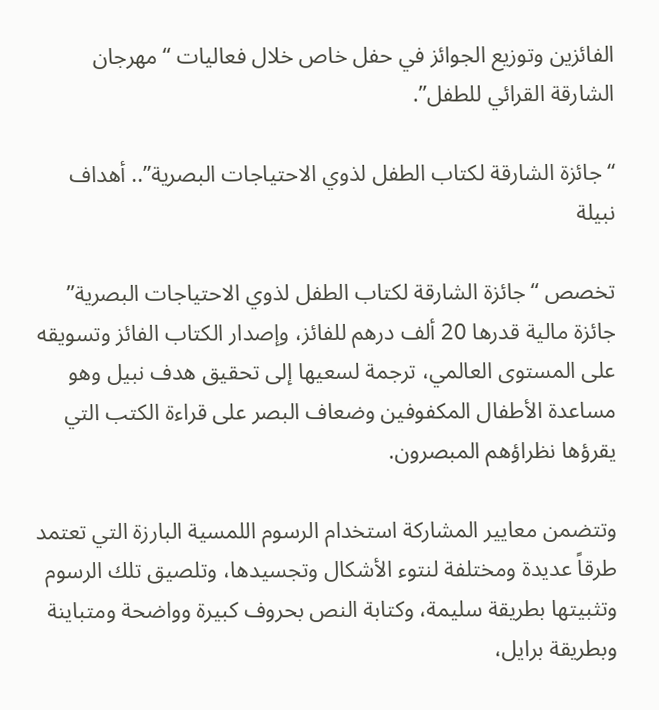الفائزين وتوزيع الجوائز في حفل خاص خلال فعاليات “مهرجان الشارقة القرائي للطفل”.

“جائزة الشارقة لكتاب الطفل لذوي الاحتياجات البصرية”.. أهداف نبيلة

تخصص “جائزة الشارقة لكتاب الطفل لذوي الاحتياجات البصرية” جائزة مالية قدرها 20 ألف درهم للفائز، وإصدار الكتاب الفائز وتسويقه على المستوى العالمي، ترجمة لسعيها إلى تحقيق هدف نبيل وهو مساعدة الأطفال المكفوفين وضعاف البصر على قراءة الكتب التي يقرؤها نظراؤهم المبصرون.

وتتضمن معايير المشاركة استخدام الرسوم اللمسية البارزة التي تعتمد طرقاً عديدة ومختلفة لنتوء الأشكال وتجسيدها، وتلصيق تلك الرسوم وتثبيتها بطريقة سليمة، وكتابة النص بحروف كبيرة وواضحة ومتباينة وبطريقة برايل،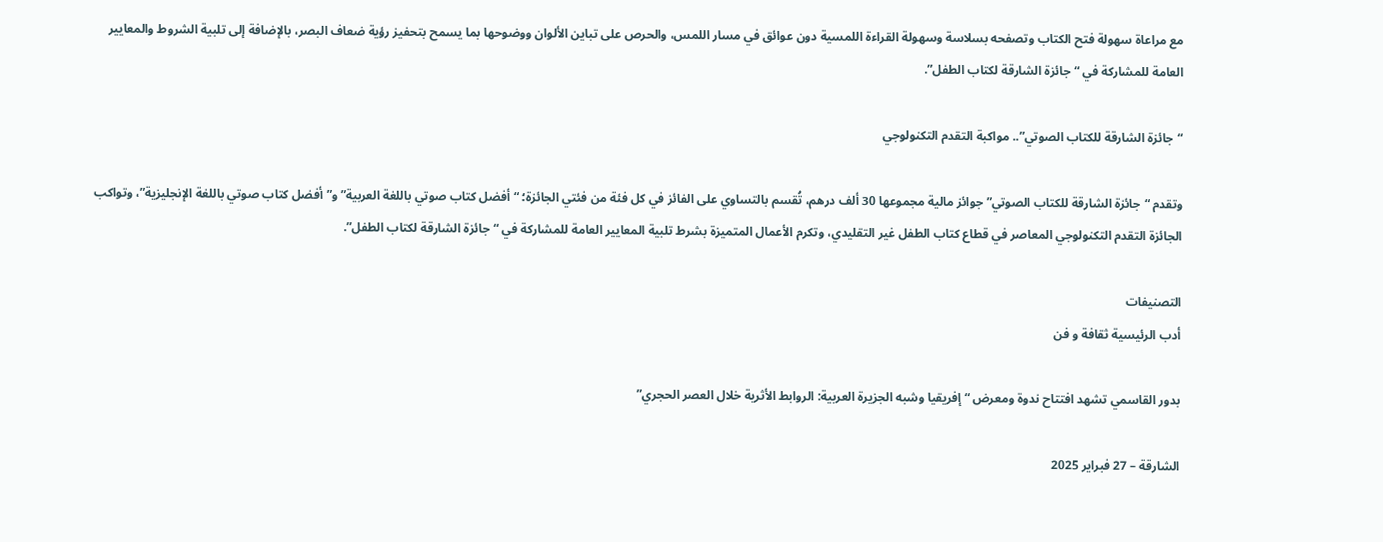مع مراعاة سهولة فتح الكتاب وتصفحه بسلاسة وسهولة القراءة اللمسية دون عوائق في مسار اللمس، والحرص على تباين الألوان ووضوحها بما يسمح بتحفيز رؤية ضعاف البصر، بالإضافة إلى تلبية الشروط والمعايير العامة للمشاركة في “جائزة الشارقة لكتاب الطفل”.

“جائزة الشارقة للكتاب الصوتي”.. مواكبة التقدم التكنولوجي

وتقدم “جائزة الشارقة للكتاب الصوتي” جوائز مالية مجموعها 30 ألف درهم، تُقسم بالتساوي على الفائز في كل فئة من فئتي الجائزة؛ “أفضل كتاب صوتي باللغة العربية” و”أفضل كتاب صوتي باللغة الإنجليزية”، وتواكب الجائزة التقدم التكنولوجي المعاصر في قطاع كتاب الطفل غير التقليدي، وتكرم الأعمال المتميزة بشرط تلبية المعايير العامة للمشاركة في “جائزة الشارقة لكتاب الطفل”.

التصنيفات
أدب الرئيسية ثقافة و فن

بدور القاسمي تشهد افتتاح ندوة ومعرض “ إفريقيا وشبه الجزيرة العربية: الروابط الأثرية خلال العصر الحجري”

الشارقة – 27 فبراير 2025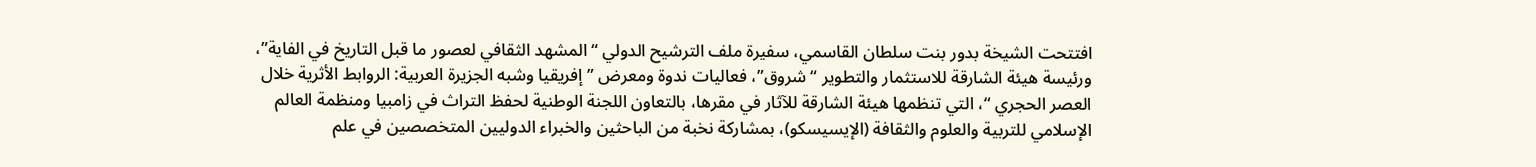افتتحت الشيخة بدور بنت سلطان القاسمي، سفيرة ملف الترشيح الدولي “المشهد الثقافي لعصور ما قبل التاريخ في الفاية”، ورئيسة هيئة الشارقة للاستثمار والتطوير “شروق”، فعاليات ندوة ومعرض ” إفريقيا وشبه الجزيرة العربية: الروابط الأثرية خلال العصر الحجري “، التي تنظمها هيئة الشارقة للآثار في مقرها، بالتعاون اللجنة الوطنية لحفظ التراث في زامبيا ومنظمة العالم الإسلامي للتربية والعلوم والثقافة (الإيسيسكو)، بمشاركة نخبة من الباحثين والخبراء الدوليين المتخصصين في علم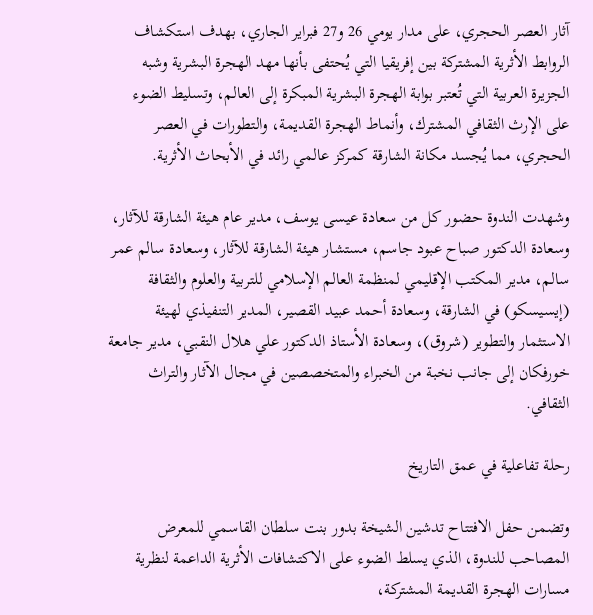آثار العصر الحجري، على مدار يومي 26 و27 فبراير الجاري، بهدف استكشاف الروابط الأثرية المشتركة بين إفريقيا التي يُحتفى بأنها مهد الهجرة البشرية وشبه الجزيرة العربية التي تُعتبر بوابة الهجرة البشرية المبكرة إلى العالم، وتسليط الضوء على الإرث الثقافي المشترك، وأنماط الهجرة القديمة، والتطورات في العصر الحجري، مما يُجسد مكانة الشارقة كمركز عالمي رائد في الأبحاث الأثرية.

وشهدت الندوة حضور كل من سعادة عيسى يوسف، مدير عام هيئة الشارقة للآثار، وسعادة الدكتور صباح عبود جاسم، مستشار هيئة الشارقة للآثار، وسعادة سالم عمر سالم، مدير المكتب الإقليمي لمنظمة العالم الإسلامي للتربية والعلوم والثقافة (إيسيسكو) في الشارقة، وسعادة أحمد عبيد القصير، المدير التنفيذي لهيئة الاستثمار والتطوير (شروق)، وسعادة الأستاذ الدكتور علي هلال النقبي، مدير جامعة خورفكان إلى جانب نخبة من الخبراء والمتخصصين في مجال الآثار والتراث الثقافي.

رحلة تفاعلية في عمق التاريخ

وتضمن حفل الافتتاح تدشين الشيخة بدور بنت سلطان القاسمي للمعرض المصاحب للندوة، الذي يسلط الضوء على الاكتشافات الأثرية الداعمة لنظرية مسارات الهجرة القديمة المشتركة،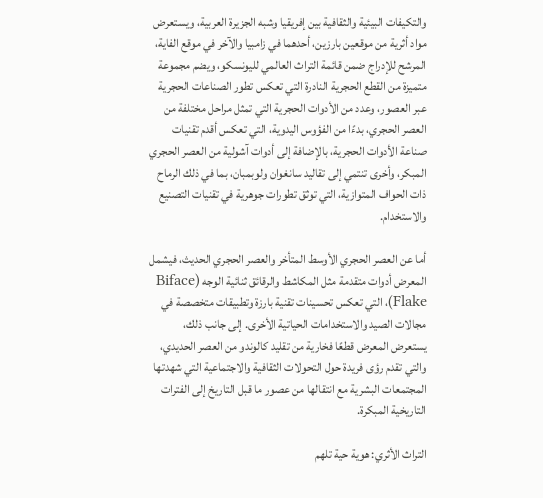والتكيفات البيئية والثقافية بين إفريقيا وشبه الجزيرة العربية، ويستعرض مواد أثرية من موقعين بارزين، أحدهما في زامبيا والآخر في موقع الفاية، المرشح للإدراج ضمن قائمة التراث العالمي لليونسكو، ويضم مجموعة متميزة من القطع الحجرية النادرة التي تعكس تطور الصناعات الحجرية عبر العصور، وعدد من الأدوات الحجرية التي تمثل مراحل مختلفة من العصر الحجري، بدءًا من الفؤوس اليدوية، التي تعكس أقدم تقنيات صناعة الأدوات الحجرية، بالإضافة إلى أدوات آشولية من العصر الحجري المبكر، وأخرى تنتمي إلى تقاليد سانغوان ولوبمبان، بما في ذلك الرماح ذات الحواف المتوازية، التي توثق تطورات جوهرية في تقنيات التصنيع والاستخدام.

أما عن العصر الحجري الأوسط المتأخر والعصر الحجري الحديث، فيشمل المعرض أدوات متقدمة مثل المكاشط والرقائق ثنائية الوجه (Biface Flake)، التي تعكس تحسينات تقنية بارزة وتطبيقات متخصصة في مجالات الصيد والاستخدامات الحياتية الأخرى. إلى جانب ذلك، يستعرض المعرض قطعًا فخارية من تقليد كالوندو من العصر الحديدي، والتي تقدم رؤى فريدة حول التحولات الثقافية والاجتماعية التي شهدتها المجتمعات البشرية مع انتقالها من عصور ما قبل التاريخ إلى الفترات التاريخية المبكرة.

التراث الأثري: هوية حية تلهم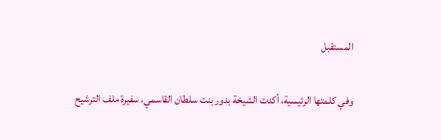المستقبل

وفي كلمتها الرئيسية، أكدت الشيخة بدور بنت سلطان القاسمي، سفيرة ملف الترشيح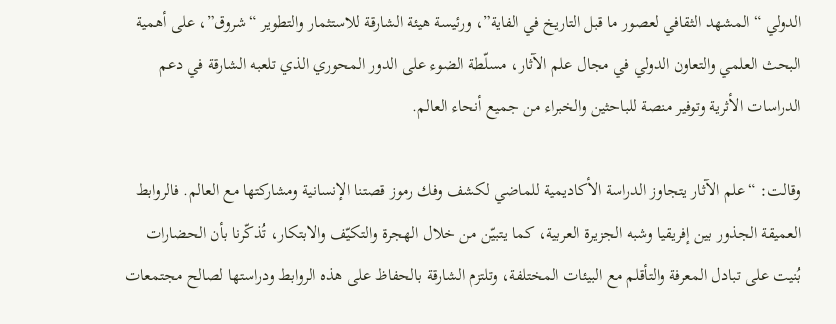الدولي “المشهد الثقافي لعصور ما قبل التاريخ في الفاية”، ورئيسة هيئة الشارقة للاستثمار والتطوير “شروق”، على أهمية البحث العلمي والتعاون الدولي في مجال علم الآثار، مسلّطة الضوء على الدور المحوري الذي تلعبه الشارقة في دعم الدراسات الأثرية وتوفير منصة للباحثين والخبراء من جميع أنحاء العالم.

وقالت: “علم الآثار يتجاوز الدراسة الأكاديمية للماضي لكشف وفك رموز قصتنا الإنسانية ومشاركتها مع العالم. فالروابط العميقة الجذور بين إفريقيا وشبه الجزيرة العربية، كما يتبيّن من خلال الهجرة والتكيّف والابتكار، تُذكّرنا بأن الحضارات بُنيت على تبادل المعرفة والتأقلم مع البيئات المختلفة، وتلتزم الشارقة بالحفاظ على هذه الروابط ودراستها لصالح مجتمعات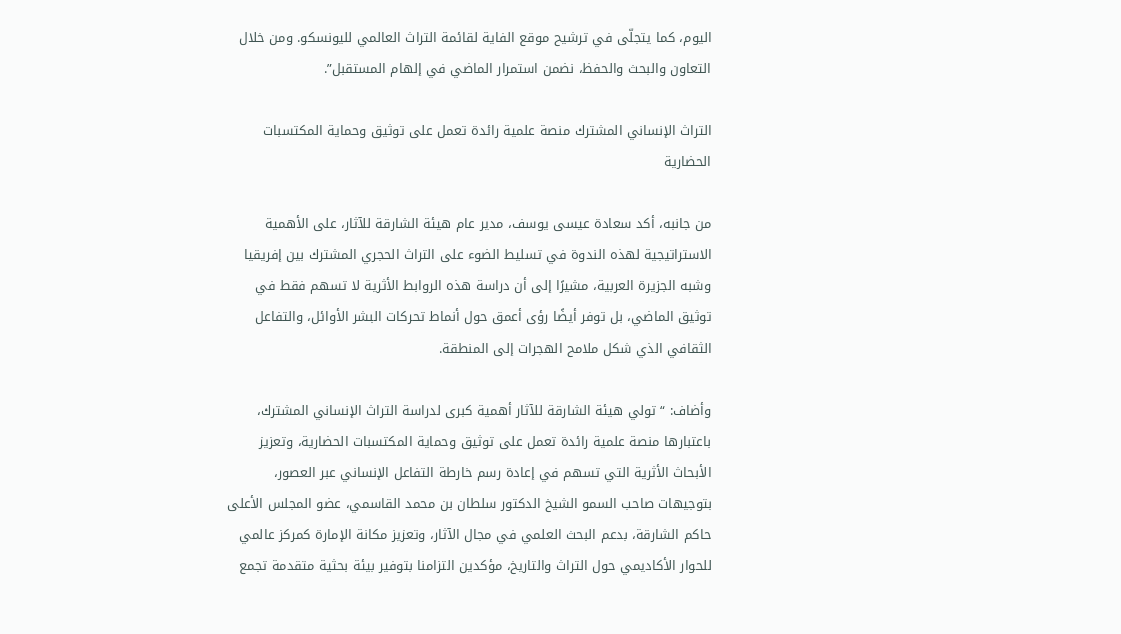اليوم، كما يتجلّى في ترشيح موقع الفاية لقائمة التراث العالمي لليونسكو. ومن خلال التعاون والبحث والحفظ، نضمن استمرار الماضي في إلهام المستقبل”.

التراث الإنساني المشترك منصة علمية رائدة تعمل على توثيق وحماية المكتسبات الحضارية

من جانبه، أكد سعادة عيسى يوسف، مدير عام هيئة الشارقة للآثار، على الأهمية الاستراتيجية لهذه الندوة في تسليط الضوء على التراث الحجري المشترك بين إفريقيا وشبه الجزيرة العربية، مشيرًا إلى أن دراسة هذه الروابط الأثرية لا تسهم فقط في توثيق الماضي، بل توفر أيضًا رؤى أعمق حول أنماط تحركات البشر الأوائل، والتفاعل الثقافي الذي شكل ملامح الهجرات إلى المنطقة.

وأضاف: “تولي هيئة الشارقة للآثار أهمية كبرى لدراسة التراث الإنساني المشترك، باعتبارها منصة علمية رائدة تعمل على توثيق وحماية المكتسبات الحضارية، وتعزيز الأبحاث الأثرية التي تسهم في إعادة رسم خارطة التفاعل الإنساني عبر العصور، بتوجيهات صاحب السمو الشيخ الدكتور سلطان بن محمد القاسمي، عضو المجلس الأعلى حاكم الشارقة، بدعم البحث العلمي في مجال الآثار، وتعزيز مكانة الإمارة كمركز عالمي للحوار الأكاديمي حول التراث والتاريخ، مؤكدين التزامنا بتوفير بيئة بحثية متقدمة تجمع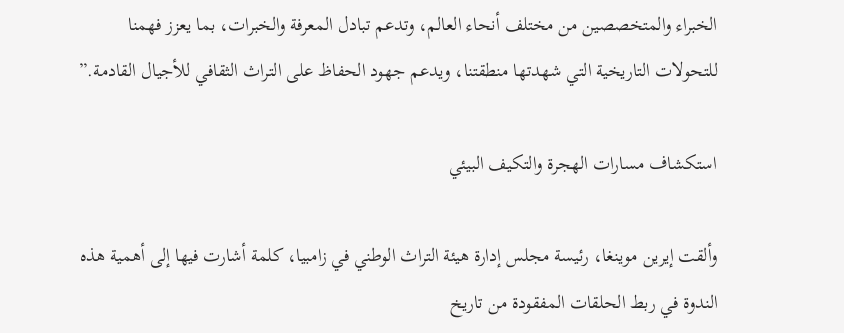الخبراء والمتخصصين من مختلف أنحاء العالم، وتدعم تبادل المعرفة والخبرات، بما يعزز فهمنا للتحولات التاريخية التي شهدتها منطقتنا، ويدعم جهود الحفاظ على التراث الثقافي للأجيال القادمة.”

استكشاف مسارات الهجرة والتكيف البيئي

وألقت إيرين موينغا، رئيسة مجلس إدارة هيئة التراث الوطني في زامبيا، كلمة أشارت فيها إلى أهمية هذه الندوة في ربط الحلقات المفقودة من تاريخ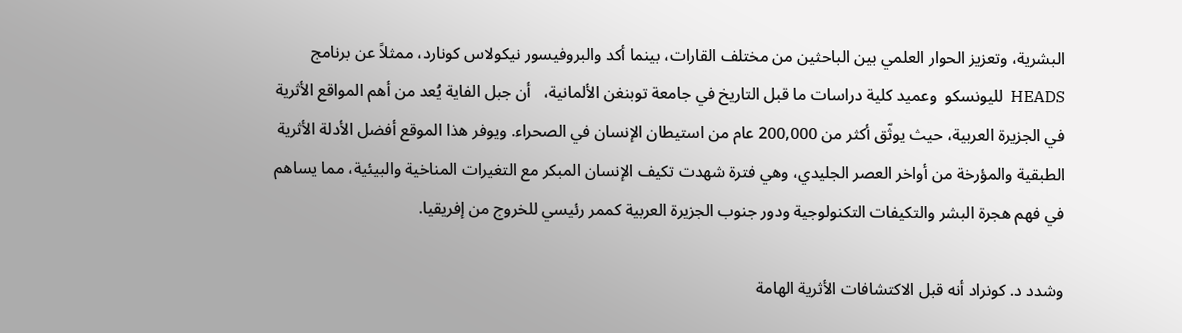البشرية، وتعزيز الحوار العلمي بين الباحثين من مختلف القارات، بينما أكد والبروفيسور نيكولاس كونارد، ممثلاً عن برنامج HEADS  لليونسكو  وعميد كلية دراسات ما قبل التاريخ في جامعة توبنغن الألمانية،   أن جبل الفاية يُعد من أهم المواقع الأثرية في الجزيرة العربية، حيث يوثّق أكثر من 200,000 عام من استيطان الإنسان في الصحراء. ويوفر هذا الموقع أفضل الأدلة الأثرية الطبقية والمؤرخة من أواخر العصر الجليدي، وهي فترة شهدت تكيف الإنسان المبكر مع التغيرات المناخية والبيئية، مما يساهم في فهم هجرة البشر والتكيفات التكنولوجية ودور جنوب الجزيرة العربية كممر رئيسي للخروج من إفريقيا.

وشدد د. كونراد أنه قبل الاكتشافات الأثرية الهامة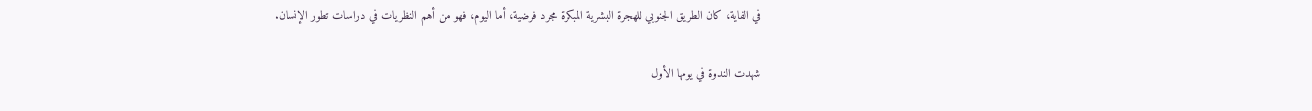في الفاية، كان الطريق الجنوبي للهجرة البشرية المبكرة مجرد فرضية، أما اليوم، فهو من أهم النظريات في دراسات تطور الإنسان.

شهدت الندوة في يومها الأول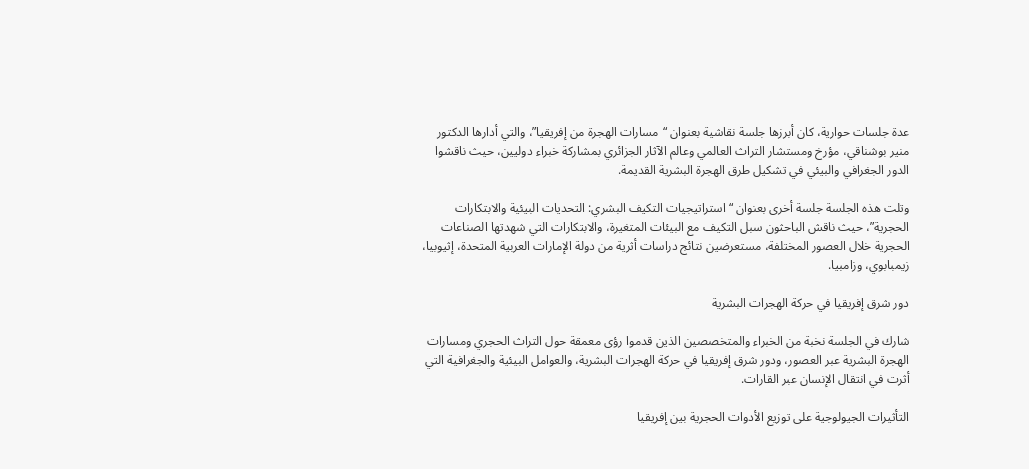عدة جلسات حوارية، كان أبرزها جلسة نقاشية بعنوان “مسارات الهجرة من إفريقيا”، والتي أدارها الدكتور منير بوشناقي، مؤرخ ومستشار التراث العالمي وعالم الآثار الجزائري بمشاركة خبراء دوليين، حيث ناقشوا الدور الجغرافي والبيئي في تشكيل طرق الهجرة البشرية القديمة.

وتلت هذه الجلسة جلسة أخرى بعنوان “استراتيجيات التكيف البشري: التحديات البيئية والابتكارات الحجرية”، حيث ناقش الباحثون سبل التكيف مع البيئات المتغيرة، والابتكارات التي شهدتها الصناعات الحجرية خلال العصور المختلفة، مستعرضين نتائج دراسات أثرية من دولة الإمارات العربية المتحدة، إثيوبيا، زيمبابوي، وزامبيا.

دور شرق إفريقيا في حركة الهجرات البشرية

شارك في الجلسة نخبة من الخبراء والمتخصصين الذين قدموا رؤى معمقة حول التراث الحجري ومسارات الهجرة البشرية عبر العصور، ودور شرق إفريقيا في حركة الهجرات البشرية، والعوامل البيئية والجغرافية التي أثرت في انتقال الإنسان عبر القارات.

التأثيرات الجيولوجية على توزيع الأدوات الحجرية بين إفريقيا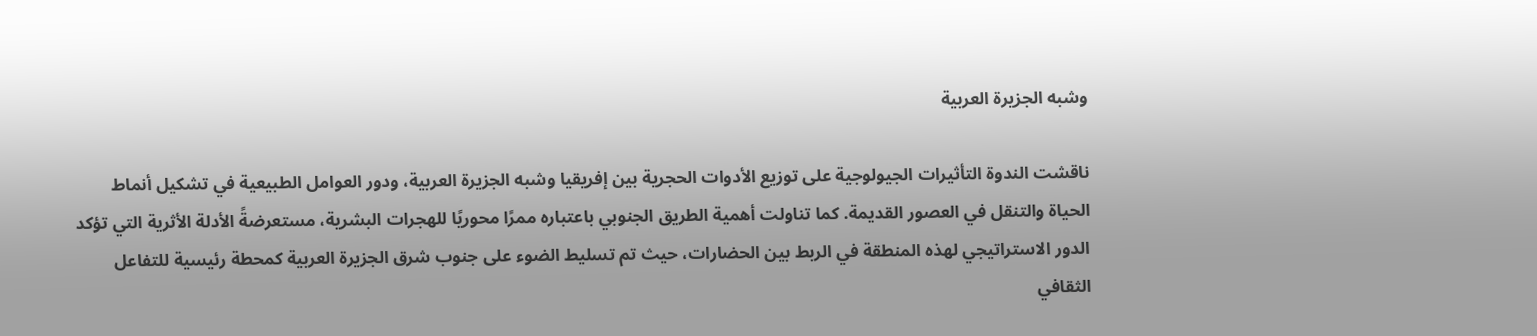وشبه الجزيرة العربية

ناقشت الندوة التأثيرات الجيولوجية على توزيع الأدوات الحجرية بين إفريقيا وشبه الجزيرة العربية، ودور العوامل الطبيعية في تشكيل أنماط الحياة والتنقل في العصور القديمة. كما تناولت أهمية الطريق الجنوبي باعتباره ممرًا محوريًا للهجرات البشرية، مستعرضةً الأدلة الأثرية التي تؤكد الدور الاستراتيجي لهذه المنطقة في الربط بين الحضارات، حيث تم تسليط الضوء على جنوب شرق الجزيرة العربية كمحطة رئيسية للتفاعل الثقافي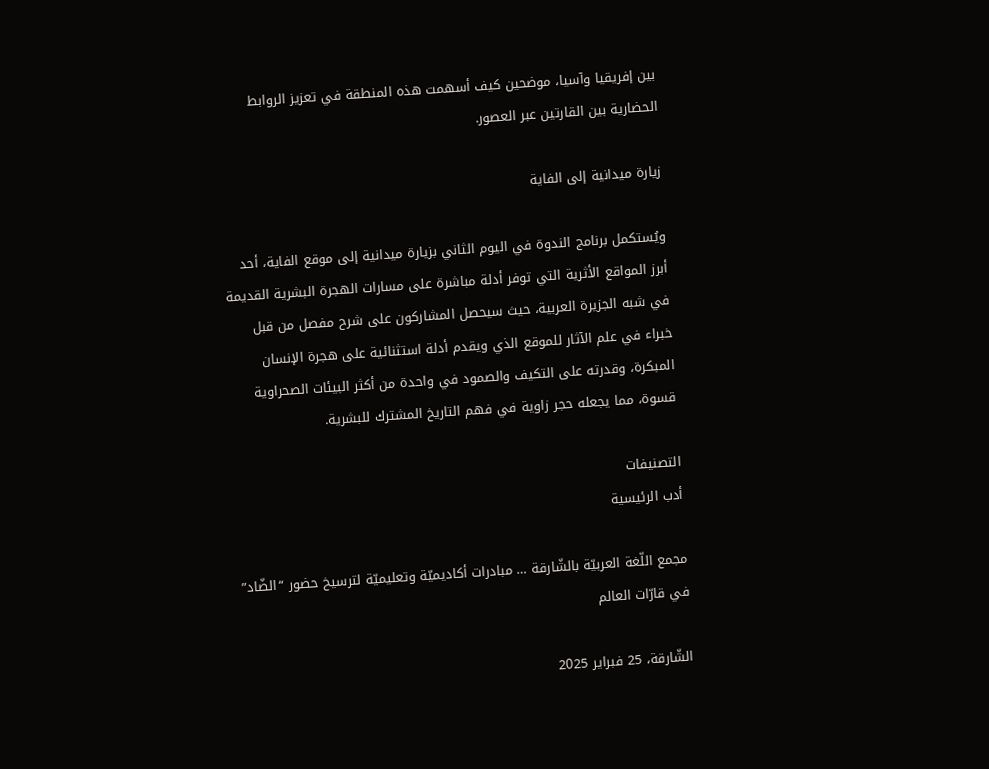بين إفريقيا وآسيا، موضحين كيف أسهمت هذه المنطقة في تعزيز الروابط الحضارية بين القارتين عبر العصور.

زيارة ميدانية إلى الفاية

ويُستكمل برنامج الندوة في اليوم الثاني بزيارة ميدانية إلى موقع الفاية، أحد أبرز المواقع الأثرية التي توفر أدلة مباشرة على مسارات الهجرة البشرية القديمة في شبه الجزيرة العربية، حيث سيحصل المشاركون على شرح مفصل من قبل خبراء في علم الآثار للموقع الذي ويقدم أدلة استثنائية على هجرة الإنسان المبكرة، وقدرته على التكيف والصمود في واحدة من أكثر البيئات الصحراوية قسوة، مما يجعله حجر زاوية في فهم التاريخ المشترك للبشرية.

التصنيفات
أدب الرئيسية

مجمع اللّغة العربيّة بالشّارقة … مبادرات أكاديميّة وتعليميّة لترسيخ حضور “الضّاد” في قارّات العالم

الشّارقة، 25 فبراير 2025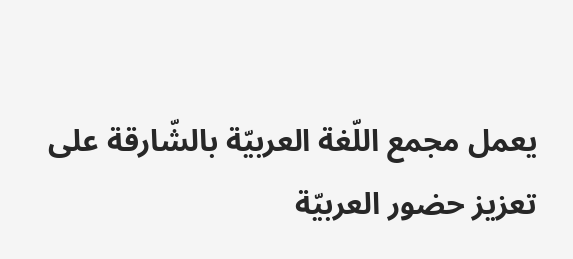يعمل مجمع اللّغة العربيّة بالشّارقة على تعزيز حضور العربيّة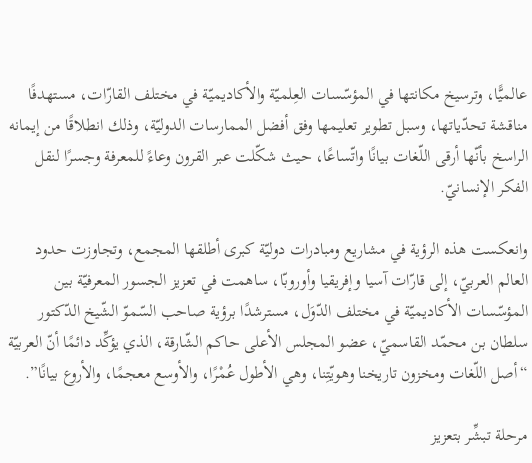عالميًّا، وترسيخ مكانتها في المؤسّسات العِلميّة والأكاديميّة في مختلف القارّات، مستهدفًا مناقشة تحدّياتها، وسبل تطوير تعليمها وفق أفضل الممارسات الدوليّة، وذلك انطلاقًا من إيمانه الراسخ بأنّها أرقى اللّغات بيانًا واتّساعًا، حيث شكّلت عبر القرون وعاءً للمعرفة وجسرًا لنقل الفكر الإنسانيّ.

وانعكست هذه الرؤية في مشاريع ومبادرات دوليّة كبرى أطلقها المجمع، وتجاوزت حدود العالم العربيّ، إلى قارّات آسيا وإفريقيا وأوروبّا، ساهمت في تعزيز الجسور المعرفيّة بين المؤسّسات الأكاديميّة في مختلف الدّوَل، مسترشدًا برؤية صاحب السّموّ الشّيخ الدّكتور سلطان بن محمّد القاسميّ، عضو المجلس الأعلى حاكم الشّارقة، الذي يؤكِّد دائمًا أنّ العربيّة “أصل اللّغات ومخزون تاريخنا وهويّتِنا، وهي الأطول عُمْرًا، والأوسع معجمًا، والأروع بيانًا”.

مرحلة تبشِّر بتعزيز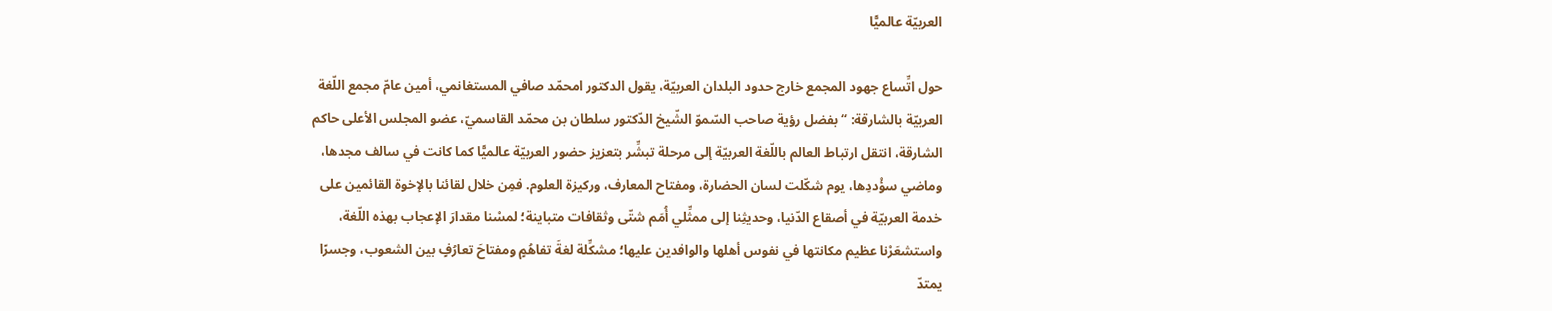العربيّة عالميًّا

حول اتِّساع جهود المجمع خارج حدود البلدان العربيّة، يقول الدكتور امحمّد صافي المستغانمي، أمين عامّ مجمع اللّغة العربيّة بالشارقة: “بفضل رؤية صاحب السّموّ الشّيخ الدّكتور سلطان بن محمّد القاسميّ، عضو المجلس الأعلى حاكم الشارقة، انتقل ارتباط العالم باللّغة العربيّة إلى مرحلة تبشِّر بتعزيز حضور العربيّة عالميًّا كما كانت في سالف مجدها، وماضي سؤْددِها، يوم شكّلت لسان الحضارة، ومفتاح المعارف، وركيزة العلوم. فمِن خلال لقائنا بالإخوة القائمين على خدمة العربيّة في أصقاع الدّنيا، وحديثِنا إلى ممثِّلي أُمَم شتّى وثقافات متباينة؛ لمسْنا مقدارَ الإعجاب بهذه اللّغة، واستشعَرْنا عظيم مكانتها في نفوس أهلها والوافدين عليها؛ مشكِّلة لغةَ تفاهُمٍ ومفتاحَ تعارُفٍ بين الشعوب، وجسرًا يمتدّ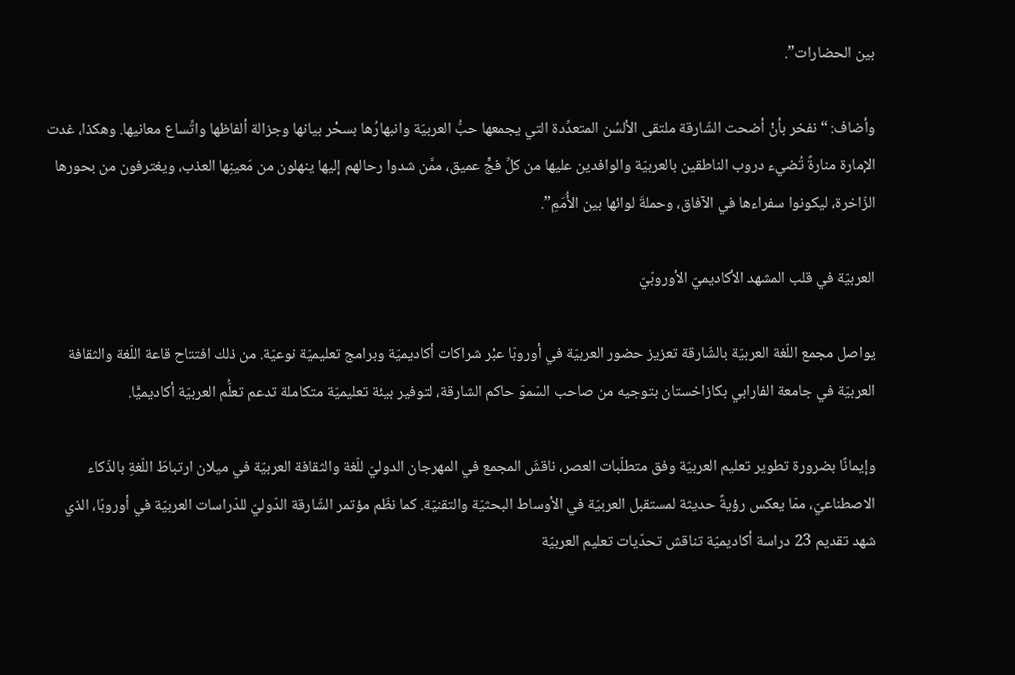بين الحضارات”.

وأضاف: “نفخر بأنْ أضحت الشّارقة ملتقى الألسُن المتعدِّدة التي يجمعها حبُّ العربيّة وانبهارُها بسحْر بيانها وجزالة ألفاظها واتِّساع معانيها. وهكذا، غدت الإمارة منارةً تُضيء دروب الناطقين بالعربيّة والوافدين عليها من كلِّ فجٍّ عميق، ممَّن شدوا رحالهم إليها ينهلون من مَعينِها العذب، ويغترفون من بحورها الزّاخرة، ليكونوا سفراءها في الآفاق، وحملةَ لوائها بين الأُمَمِ”.

العربيّة في قلب المشهد الأكاديميّ الأوروبّيّ

يواصل مجمع اللّغة العربيّة بالشّارقة تعزيز حضور العربيّة في أوروبّا عبْر شراكات أكاديميّة وبرامج تعليميّة نوعيّة. من ذلك افتتاح قاعة اللّغة والثقافة العربيّة في جامعة الفارابي بكازاخستان بتوجيه من صاحب السّموّ حاكم الشارقة، لتوفير بيئة تعليميّة متكاملة تدعم تعلُّم العربيّة أكاديميًّا.

وإيمانًا بضرورة تطوير تعليم العربيّة وفق متطلّبات العصر، ناقشَ المجمع في المهرجان الدوليّ للّغة والثقافة العربيّة في ميلان ارتباطَ اللّغةِ بالذّكاء الاصطناعيّ، ممّا يعكس رؤيةً حديثة لمستقبل العربيّة في الأوساط البحثيّة والتقنيّة. كما نظّم مؤتمر الشّارقة الدّوليّ للدّراسات العربيّة في أوروبّا، الذي شهد تقديم 23 دراسة أكاديميّة تناقش تحدّيات تعليم العربيّة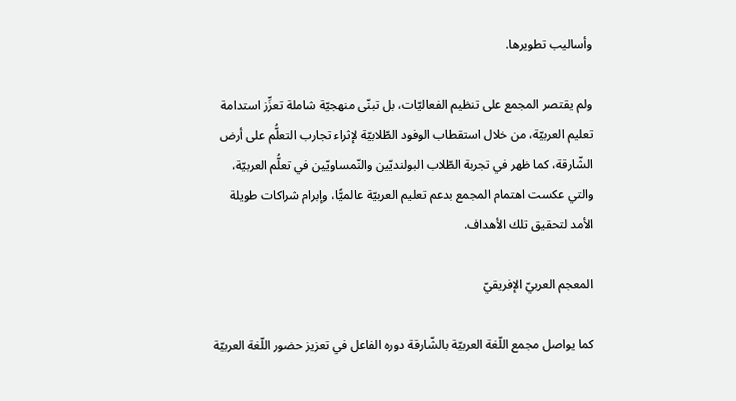وأساليب تطويرها.

ولم يقتصر المجمع على تنظيم الفعاليّات، بل تبنّى منهجيّة شاملة تعزِّز استدامة تعليم العربيّة، من خلال استقطاب الوفود الطّلابيّة لإثراء تجارب التعلُّم على أرض الشّارقة، كما ظهر في تجربة الطّلاب البولنديّين والنّمساويّين في تعلُّم العربيّة، والتي عكست اهتمام المجمع بدعم تعليم العربيّة عالميًّا، وإبرام شراكات طويلة الأمد لتحقيق تلك الأهداف.

المعجم العربيّ الإفريقيّ

كما يواصل مجمع اللّغة العربيّة بالشّارقة دوره الفاعل في تعزيز حضور اللّغة العربيّة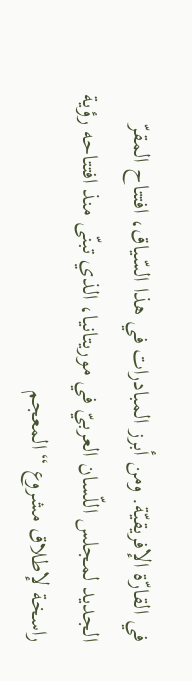في القارّة الإفريقيّة. ومن أبرز المبادرات في هذا السّياق، افتتاح المقرّ الجديد لمجلس اللّسان العربيّ في موريتانيا، الذي تبنّى منذ افتتاحه رؤية راسخة لإطلاق مشروع “المعجم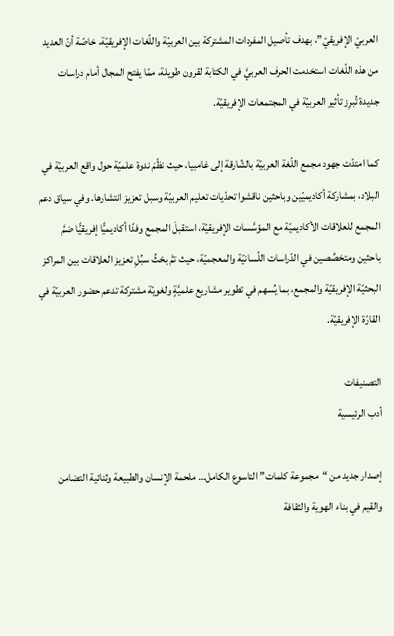العربيّ الإفريقيّ”، بهدف تأصيل المفردات المشتركة بين العربيّة واللّغات الإفريقيّة، خاصّة أنّ العديد من هذه اللّغات استخدمت الحرف العربيَّ في الكتابة لقرون طويلة، ممّا يفتح المجال أمام دراسات جديدة تُبرِز تأثير العربيّة في المجتمعات الإفريقيّة.

كما امتدّت جهود مجمع اللّغة العربيّة بالشّارقة إلى غامبيا، حيث نظّمَ ندوة علميّة حول واقع العربيّة في البلاد، بمشاركة أكاديميّين وباحثين ناقشوا تحدّيات تعليم العربيّة وسبل تعزيز انتشارها. وفي سياق دعم المجمع للعلاقات الأكاديميّة مع المؤسَّسات الإفريقيّة، استقبلَ المجمع وفدًا أكاديميًّا إفريقيًّا ضمَّ باحثين ومتخصِّصين في الدّراسات اللّسانيّة والمعجميّة، حيث تمَّ بحْثُ سبُلِ تعزيز العلاقات بين المراكز البحثيّة الإفريقيّة والمجمع، بما يُسهم في تطوير مشاريع علميَّةٍ ولغويّة مشتركة تدعم حضور العربيّة في القارّة الإفريقيّة.

التصنيفات
أدب الرئيسية

إصدار جديد من “مجموعة كلمات” التاسوع الكامل… ملحمة الإنسان والطبيعة وثنائية التضامن والقيم في بناء الهوية والثقافة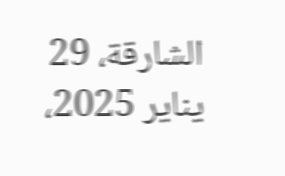الشارقة، 29 يناير 2025،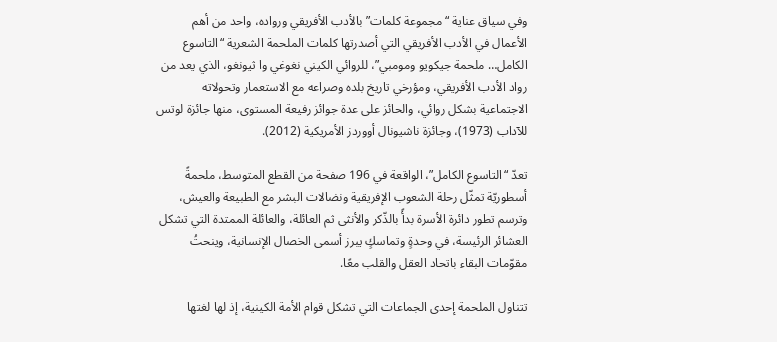وفي سياق عناية “مجموعة كلمات” بالأدب الأفريقي ورواده، واحد من أهم الأعمال في الأدب الأفريقي التي أصدرتها كلمات الملحمة الشعرية “التاسوع الكامل… ملحمة جيكويو ومومبي”، للروائي الكيني نغوغي وا ثيونغو، الذي يعد من رواد الأدب الأفريقي، ومؤرخي تاريخ بلده وصراعه مع الاستعمار وتحولاته الاجتماعية بشكل روائي، والحائز على عدة جوائز رفيعة المستوى، منها جائزة لوتس للآداب (1973)، وجائزة ناشيونال أووردز الأمريكية (2012).

تعدّ “التاسوع الكامل”، الواقعة في 196 صفحة من القطع المتوسط، ملحمةً أسطوريّة تمثّل رحلة الشعوب الإفريقية ونضالات البشر مع الطبيعة والعيش، وترسم تطور دائرة الأسرة بدأً بالذّكر والأنثى ثم العائلة، والعائلة الممتدة التي تشكل العشائر الرئيسة، في وحدةٍ وتماسكٍ يبرز أسمى الخصال الإنسانية، وينحتُ مقوّمات البقاء باتحاد العقل والقلب معًا.

تتناول الملحمة إحدى الجماعات التي تشكل قوام الأمة الكينية، إذ لها لغتها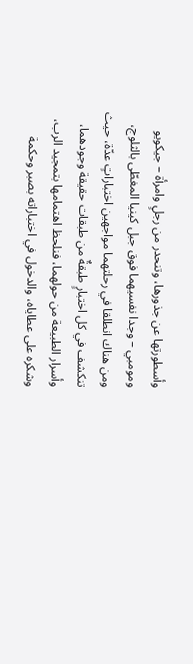وأسطورتها عن جذورها، وتنحدر من رجلٍ وامرأة – جيكويو ومومبي – وجدا نفسيهما فوق جبل كينيا المغطّى بالثلوج، ومن هناك انطلقا في رحلتهما مواجهين اختباراتٍ عدّة، حيث تنكشف في كل اختبارٍ طبقةٌ من طبقات حقيقة وجودهما، وأسرار الطبيعة من حولهما، فنلحظ اهتمامها بتمجيد الرب، وشكره على عطاياه، والدخول في اختباراته بصبر وحكمة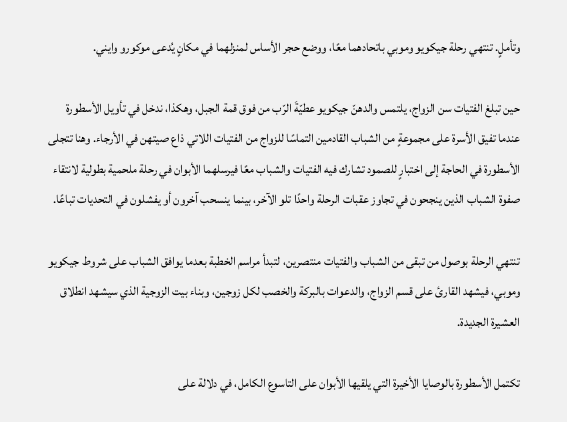وتأملٍ. تنتهي رحلة جيكويو وموبي باتحادهما معًا، ووضع حجر الأساس لمنزلهما في مكانٍ يُدعى موكورو وايني.

حين تبلغ الفتيات سن الزواج، يلتمس والدهنّ جيكويو عطيّةَ الرّب من فوق قمة الجبل، وهكذا، ندخل في تأويل الأسطورة عندما تفيق الأسرة على مجموعةٍ من الشباب القادمين التماسًا للزواج من الفتيات اللاتي ذاع صيتهن في الأرجاء. وهنا تتجلى الأسطورة في الحاجة إلى اختبارٍ للصمود تشارك فيه الفتيات والشباب معًا فيرسلهما الأبوان في رحلة ملحمية بطولية لانتقاء صفوة الشباب الذين ينجحون في تجاوز عقبات الرحلة واحدًا تلو الآخر، بينما ينسحب آخرون أو يفشلون في التحديات تباعًا.

تنتهي الرحلة بوصول من تبقى من الشباب والفتيات منتصرين، لتبدأ مراسم الخطبة بعدما يوافق الشباب على شروط جيكويو وموبي، فيشهد القارئ على قسم الزواج، والدعوات بالبركة والخصب لكل زوجين، وبناء بيت الزوجية الذي سيشهد انطلاق العشيرة الجديدة.

تكتمل الأسطورة بالوصايا الأخيرة التي يلقيها الأبوان على التاسوع الكامل، في دلالة على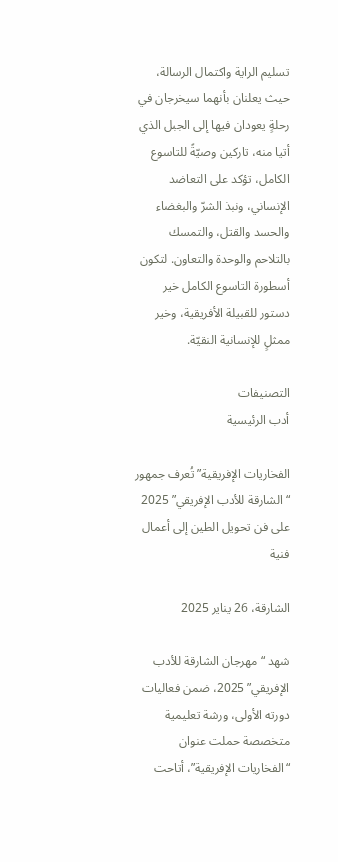تسليم الراية واكتمال الرسالة، حيث يعلنان بأنهما سيخرجان في رحلةٍ يعودان فيها إلى الجبل الذي أتيا منه، تاركين وصيّةً للتاسوع الكامل، تؤكد على التعاضد الإنساني، ونبذ الشرّ والبغضاء والحسد والقتل، والتمسك بالتلاحم والوحدة والتعاون. لتكون أسطورة التاسوع الكامل خير دستور للقبيلة الأفريقية، وخير ممثلٍ للإنسانية النقيّة.

التصنيفات
أدب الرئيسية

الفخاريات الإفريقية” تُعرف جمهور “الشارقة للأدب الإفريقي” 2025 على فن تحويل الطين إلى أعمال فنية

الشارقة، 26 يناير 2025

شهد “مهرجان الشارقة للأدب الإفريقي” 2025، ضمن فعاليات دورته الأولى، ورشة تعليمية متخصصة حملت عنوان “الفخاريات الإفريقية”، أتاحت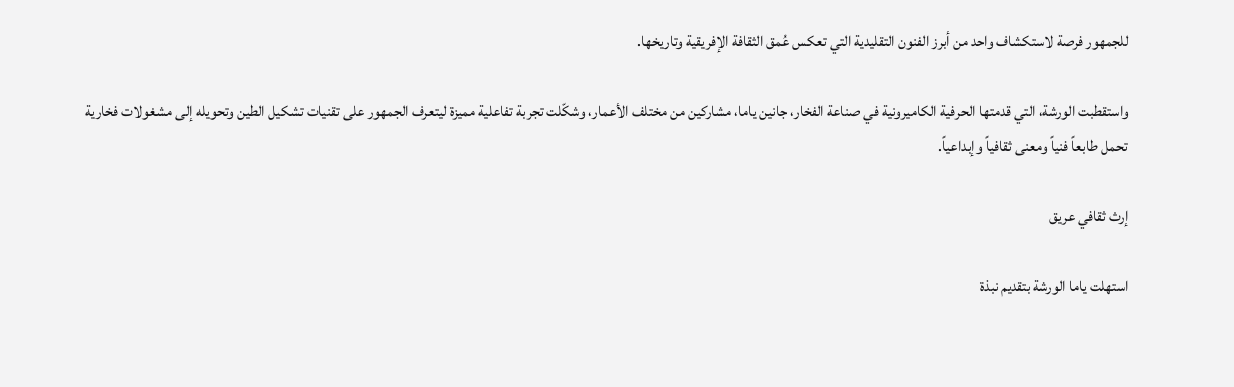للجمهور فرصة لاستكشاف واحد من أبرز الفنون التقليدية التي تعكس عُمق الثقافة الإفريقية وتاريخها.

واستقطبت الورشة، التي قدمتها الحرفية الكاميرونية في صناعة الفخار، جانين ياما، مشاركين من مختلف الأعمار، وشكّلت تجربة تفاعلية مميزة ليتعرف الجمهور على تقنيات تشكيل الطين وتحويله إلى مشغولات فخارية تحمل طابعاً فنياً ومعنى ثقافياً وإبداعياً.

إرث ثقافي عريق

استهلت ياما الورشة بتقديم نبذة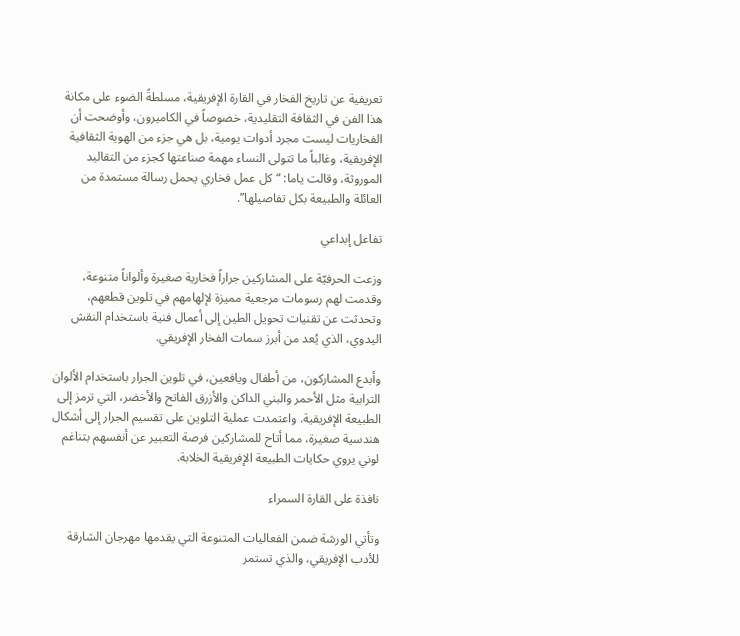تعريفية عن تاريخ الفخار في القارة الإفريقية، مسلطةً الضوء على مكانة هذا الفن في الثقافة التقليدية، خصوصاً في الكاميرون، وأوضحت أن الفخاريات ليست مجرد أدوات يومية، بل هي جزء من الهوية الثقافية الإفريقية، وغالباً ما تتولى النساء مهمة صناعتها كجزء من التقاليد الموروثة، وقالت ياما: “كل عمل فخاري يحمل رسالة مستمدة من العائلة والطبيعة بكل تفاصيلها”.

تفاعل إبداعي

وزعت الحرفيّة على المشاركين جراراً فخارية صغيرة وألواناً متنوعة، وقدمت لهم رسومات مرجعية مميزة لإلهامهم في تلوين قطعهم، وتحدثت عن تقنيات تحويل الطين إلى أعمال فنية باستخدام النقش اليدوي، الذي يُعد من أبرز سمات الفخار الإفريقي.

وأبدع المشاركون، من أطفال ويافعين، في تلوين الجرار باستخدام الألوان الترابية مثل الأحمر والبني الداكن والأزرق الفاتح والأخضر، التي ترمز إلى الطبيعة الإفريقية. واعتمدت عملية التلوين على تقسيم الجرار إلى أشكال هندسية صغيرة، مما أتاح للمشاركين فرصة التعبير عن أنفسهم بتناغم لوني يروي حكايات الطبيعة الإفريقية الخلابة.

نافذة على القارة السمراء

وتأتي الورشة ضمن الفعاليات المتنوعة التي يقدمها مهرجان الشارقة للأدب الإفريقي، والذي تستمر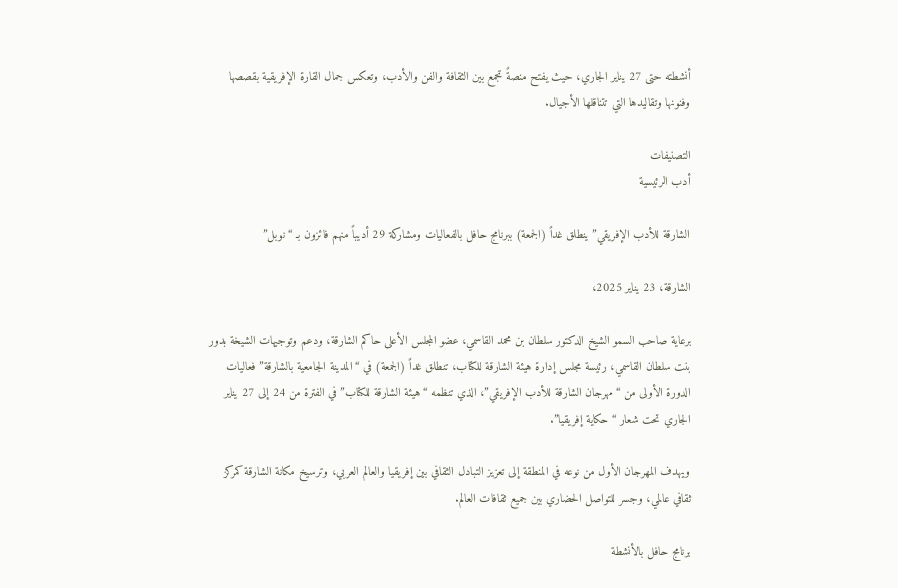أنشطته حتى 27 يناير الجاري، حيث يفتح منصةً تجمع بين الثقافة والفن والأدب، وتعكس جمال القارة الإفريقية بقصصها وفنونها وتقاليدها التي تتناقلها الأجيال.

التصنيفات
أدب الرئيسية

الشارقة للأدب الإفريقي” ينطلق غداً (الجمعة) ببرنامج حافل بالفعاليات ومشاركة 29 أديباً منهم فائزون بـ “نوبل”

الشارقة، 23 يناير 2025،

برعاية صاحب السمو الشيخ الدكتور سلطان بن محمد القاسمي، عضو المجلس الأعلى حاكم الشارقة، ودعم وتوجيهات الشيخة بدور بنت سلطان القاسمي، رئيسة مجلس إدارة هيئة الشارقة للكتاب، تنطلق غداً (الجمعة) في “المدينة الجامعية بالشارقة” فعاليات الدورة الأولى من “مهرجان الشارقة للأدب الإفريقي”، الذي تنظمه “هيئة الشارقة للكتاب” في الفترة من 24 إلى 27 يناير الجاري تحت شعار “حكاية إفريقيا”.

ويهدف المهرجان الأول من نوعه في المنطقة إلى تعزيز التبادل الثقافي بين إفريقيا والعالم العربي، وترسيخ مكانة الشارقة كمركز ثقافي عالمي، وجسر للتواصل الحضاري بين جميع ثقافات العالم.

برنامج حافل بالأنشطة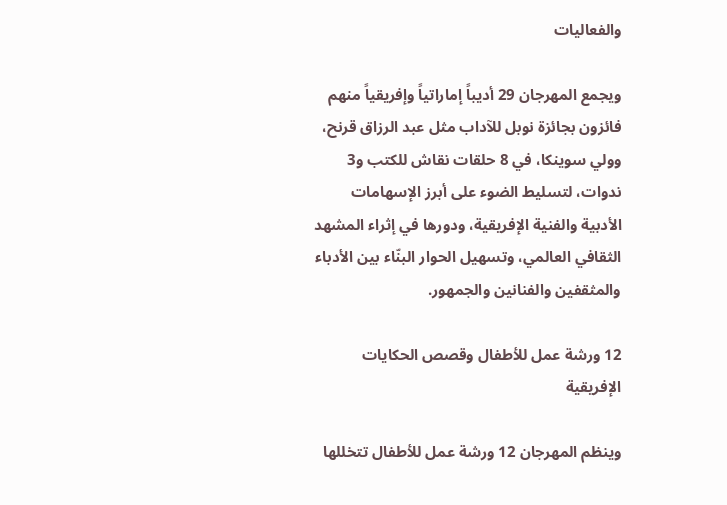والفعاليات

ويجمع المهرجان 29 أديباً إماراتياً وإفريقياً منهم فائزون بجائزة نوبل للآداب مثل عبد الرزاق قرنح، وولي سوينكا، في 8 حلقات نقاش للكتب و3 ندوات، لتسليط الضوء على أبرز الإسهامات الأدبية والفنية الإفريقية، ودورها في إثراء المشهد الثقافي العالمي، وتسهيل الحوار البنّاء بين الأدباء والمثقفين والفنانين والجمهور.

12 ورشة عمل للأطفال وقصص الحكايات الإفريقية

وينظم المهرجان 12 ورشة عمل للأطفال تتخللها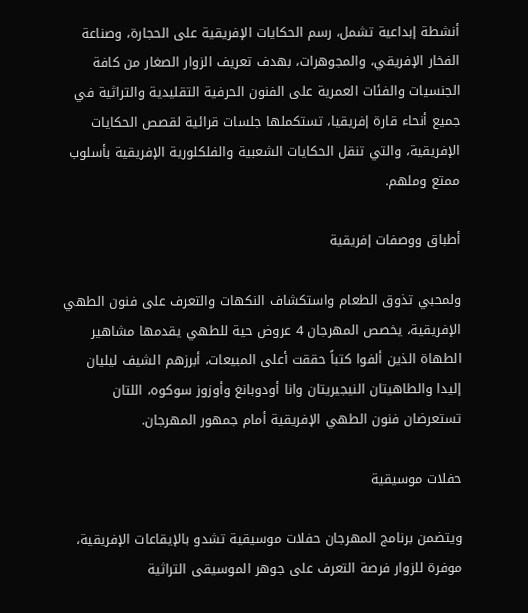أنشطة إبداعية تشمل، رسم الحكايات الإفريقية على الحجارة، وصناعة الفخار الإفريقي، والمجوهرات، بهدف تعريف الزوار الصغار من كافة الجنسيات والفئات العمرية على الفنون الحرفية التقليدية والتراثية في جميع أنحاء قارة إفريقيا، تستكملها جلسات قرائية لقصص الحكايات الإفريقية، والتي تنقل الحكايات الشعبية والفلكلورية الإفريقية بأسلوب ممتع وملهم.

أطباق ووصفات إفريقية

ولمحبي تذوق الطعام واستكشاف النكهات والتعرف على فنون الطهي الإفريقية، يخصص المهرجان 4 عروض حية للطهي يقدمها مشاهير الطهاة الذين ألفوا كتباً حققت أعلى المبيعات، أبرزهم الشيف ليليان إليدا والطاهيتان النيجيريتان وانا أودوبانغ وأوزوز سوكوه، اللتان تستعرضان فنون الطهي الإفريقية أمام جمهور المهرجان.

حفلات موسيقية

ويتضمن برنامج المهرجان حفلات موسيقية تشدو بالإيقاعات الإفريقية، موفرة للزوار فرصة التعرف على جوهر الموسيقى التراثية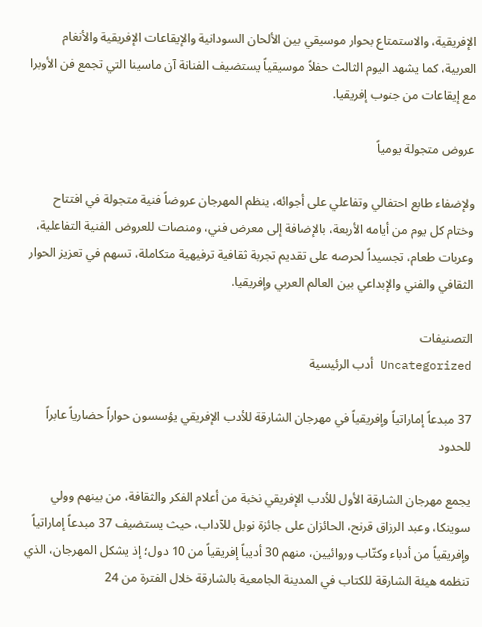الإفريقية، والاستمتاع بحوار موسيقي بين الألحان السودانية والإيقاعات الإفريقية والأنغام العربية، كما يشهد اليوم الثالث حفلاً موسيقياً يستضيف الفنانة آن ماسينا التي تجمع فن الأوبرا مع إيقاعات من جنوب إفريقيا.

عروض متجولة يومياً

ولإضفاء طابع احتفالي وتفاعلي على أجوائه، ينظم المهرجان عروضاً فنية متجولة في افتتاح وختام كل يوم من أيامه الأربعة، بالإضافة إلى معرض فني، ومنصات للعروض الفنية التفاعلية، وعربات طعام، تجسيداً لحرصه على تقديم تجربة ثقافية ترفيهية متكاملة، تسهم في تعزيز الحوار الثقافي والفني والإبداعي بين العالم العربي وإفريقيا.

التصنيفات
Uncategorized أدب الرئيسية

37 مبدعاً إماراتياً وإفريقياً في مهرجان الشارقة للأدب الإفريقي يؤسسون حواراً حضارياً عابراً للحدود

يجمع مهرجان الشارقة الأول للأدب الإفريقي نخبة من أعلام الفكر والثقافة، من بينهم وولي سوينكا، وعبد الرزاق قرنح، الحائزان على جائزة نوبل للآداب، حيث يستضيف 37 مبدعاً إماراتياً وإفريقياً من أدباء وكتّاب وروائيين، منهم 30 أديباً إفريقياً من 10 دول؛ إذ يشكل المهرجان، الذي تنظمه هيئة الشارقة للكتاب في المدينة الجامعية بالشارقة خلال الفترة من 24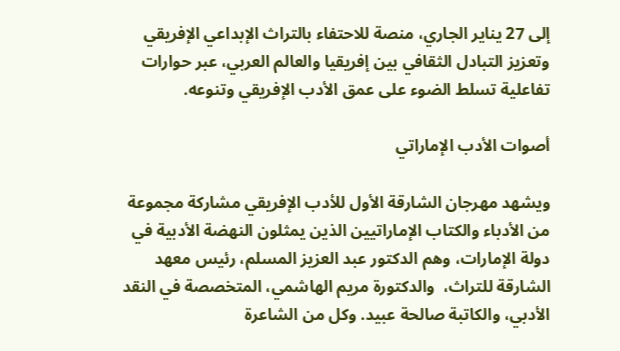إلى 27 يناير الجاري، منصة للاحتفاء بالتراث الإبداعي الإفريقي وتعزيز التبادل الثقافي بين إفريقيا والعالم العربي، عبر حوارات تفاعلية تسلط الضوء على عمق الأدب الإفريقي وتنوعه.

أصوات الأدب الإماراتي

ويشهد مهرجان الشارقة الأول للأدب الإفريقي مشاركة مجموعة من الأدباء والكتاب الإماراتيين الذين يمثلون النهضة الأدبية في دولة الإمارات، وهم الدكتور عبد العزيز المسلم، رئيس معهد الشارقة للتراث،  والدكتورة مريم الهاشمي، المتخصصة في النقد الأدبي، والكاتبة صالحة عبيد. وكل من الشاعرة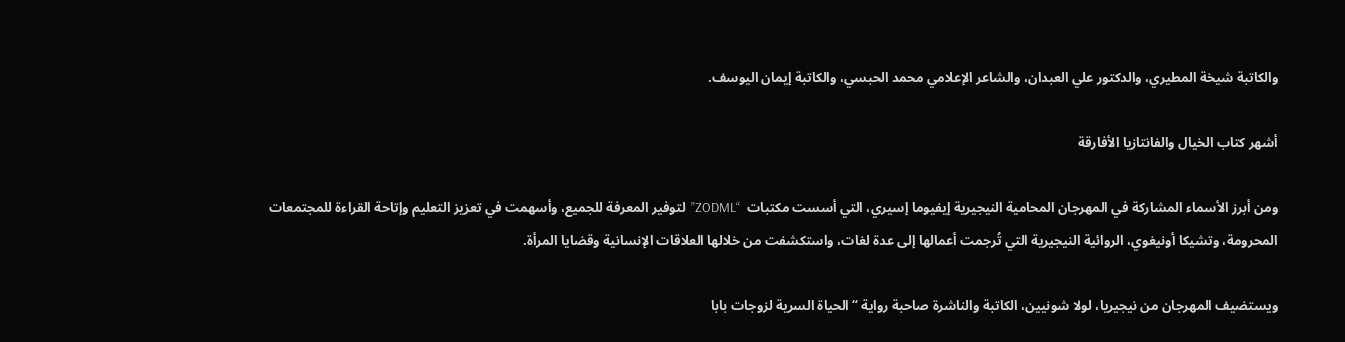والكاتبة شيخة المطيري، والدكتور علي العبدان، والشاعر الإعلامي محمد الحبسي، والكاتبة إيمان اليوسف.

أشهر كتاب الخيال والفانتازيا الأفارقة

ومن أبرز الأسماء المشاركة في المهرجان المحامية النيجيرية إيفيوما إسيري، التي أسست مكتبات  “ZODML”  لتوفير المعرفة للجميع، وأسهمت في تعزيز التعليم وإتاحة القراءة للمجتمعات المحرومة، وتشيكا أونيغوي، الروائية النيجيرية التي تُرجمت أعمالها إلى عدة لغات، واستكشفت من خلالها العلاقات الإنسانية وقضايا المرأة.

ويستضيف المهرجان من نيجيريا، لولا شونيين، الكاتبة والناشرة صاحبة رواية “الحياة السرية لزوجات بابا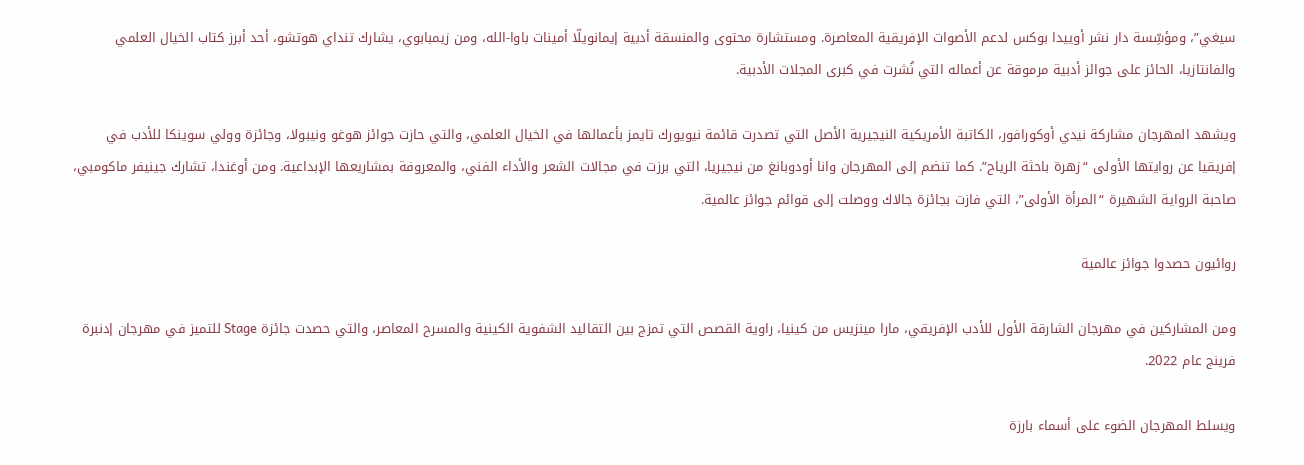سيغي”، ومؤسِّسة دار نشر أوييدا بوكس لدعم الأصوات الإفريقية المعاصرة. ومستشارة محتوى والمنسقة أدبية إيمانويلّا أمينات باوا-الله، ومن زيمبابوي، يشارك تنداي هوتشو، أحد أبرز كتاب الخيال العلمي والفانتازيا، الحائز على جوائز أدبية مرموقة عن أعماله التي نُشرت في كبرى المجلات الأدبية.

ويشهد المهرجان مشاركة نيدي أوكورافور، الكاتبة الأمريكية النيجيرية الأصل التي تصدرت قائمة نيويورك تايمز بأعمالها في الخيال العلمي، والتي حازت جوائز هوغو ونيبولا، وجائزة وولي سوينكا للأدب في إفريقيا عن روايتها الأولى “زهرة باحثة الرياح”. كما تنضم إلى المهرجان وانا أودوبانغ من نيجيريا، التي برزت في مجالات الشعر والأداء الفني، والمعروفة بمشاريعها الإبداعية. ومن أوغندا، تشارك جينيفر ماكومبي، صاحبة الرواية الشهيرة “المرأة الأولى”، التي فازت بجائزة جالاك ووصلت إلى قوائم جوائز عالمية.

روائيون حصدوا جوائز عالمية

ومن المشاركين في مهرجان الشارقة الأول للأدب الإفريقي، مارا مينزيس من كينيا، راوية القصص التي تمزج بين التقاليد الشفوية الكينية والمسرح المعاصر، والتي حصدت جائزة Stage للتميز في مهرجان إدنبرة فرينج عام 2022.

ويسلط المهرجان الضوء على أسماء بارزة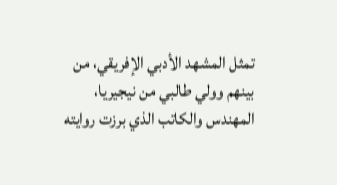تمثل المشهد الأدبي الإفريقي، من بينهم وولي طالبي من نيجيريا، المهندس والكاتب الذي برزت روايته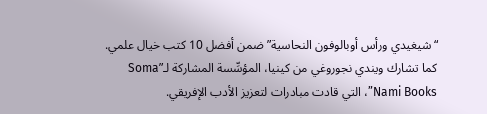“شيغيدي ورأس أوبالوفون النحاسية” ضمن أفضل 10 كتب خيال علمي. كما تشارك ويندي نجوروغي من كينيا، المؤسِّسة المشاركة لـ”Soma Nami Books”، التي قادت مبادرات لتعزيز الأدب الإفريقي.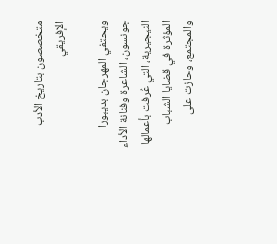متخصصون بتاريخ الأدب الإفريقي

ويحتفي المهرجان بديبورا جونسون، الشاعرة وفنانة الأداء النيجيرية، التي عُرفت بأعمالها المؤثرة في قضايا الشباب والمجتمع، وحازت على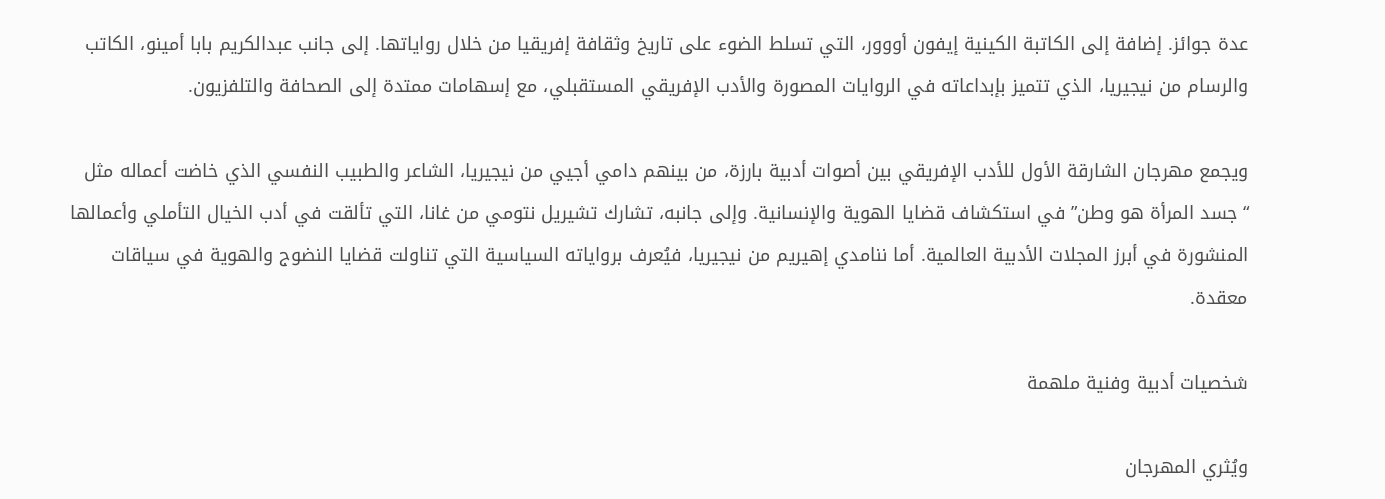عدة جوائز. إضافة إلى الكاتبة الكينية إيفون أووور، التي تسلط الضوء على تاريخ وثقافة إفريقيا من خلال رواياتها. إلى جانب عبدالكريم بابا أمينو، الكاتب والرسام من نيجيريا، الذي تتميز بإبداعاته في الروايات المصورة والأدب الإفريقي المستقبلي، مع إسهامات ممتدة إلى الصحافة والتلفزيون.

ويجمع مهرجان الشارقة الأول للأدب الإفريقي بين أصوات أدبية بارزة، من بينهم دامي أجيي من نيجيريا، الشاعر والطبيب النفسي الذي خاضت أعماله مثل “جسد المرأة هو وطن” في استكشاف قضايا الهوية والإنسانية. وإلى جانبه، تشارك تشيريل نتومي من غانا، التي تألقت في أدب الخيال التأملي وأعمالها المنشورة في أبرز المجلات الأدبية العالمية. أما ننامدي إهيريم من نيجيريا، فيُعرف برواياته السياسية التي تناولت قضايا النضوج والهوية في سياقات معقدة.

شخصيات أدبية وفنية ملهمة

ويُثري المهرجان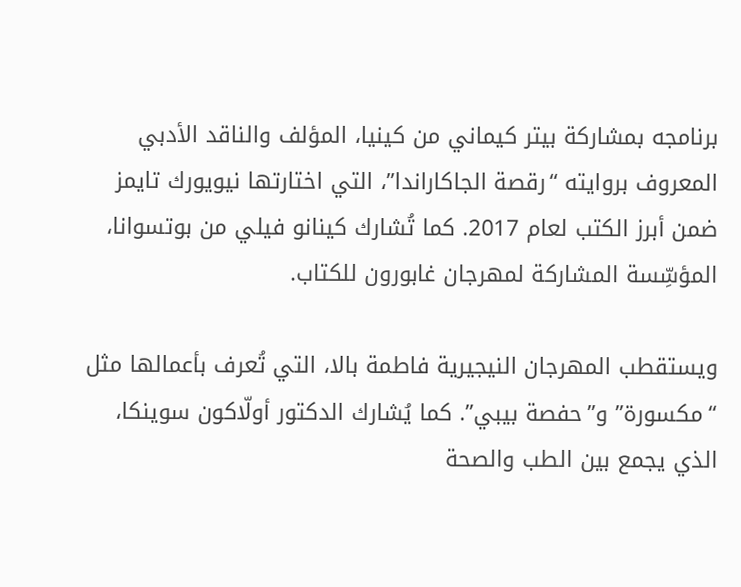برنامجه بمشاركة بيتر كيماني من كينيا، المؤلف والناقد الأدبي المعروف بروايته “رقصة الجاكاراندا”، التي اختارتها نيويورك تايمز ضمن أبرز الكتب لعام 2017. كما تُشارك كينانو فيلي من بوتسوانا، المؤسِّسة المشاركة لمهرجان غابورون للكتاب.

ويستقطب المهرجان النيجيرية فاطمة بالا، التي تُعرف بأعمالها مثل “مكسورة” و”حفصة بيبي”. كما يُشارك الدكتور أولّاكون سوينكا، الذي يجمع بين الطب والصحة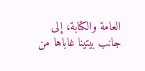العامة والكتابة، إلى جانب بيتينا غاباها من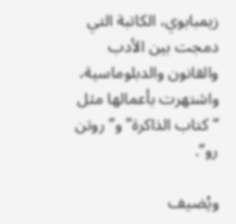زيمبابوي، الكاتبة التي دمجت بين الأدب والقانون والدبلوماسية، واشتهرت بأعمالها مثل “كتاب الذاكرة” و”روتن رو”.

ويُضيف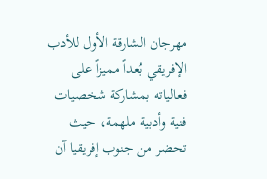مهرجان الشارقة الأول للأدب الإفريقي بُعداً مميزاً على فعالياته بمشاركة شخصيات فنية وأدبية ملهمة، حيث تحضر من جنوب إفريقيا آن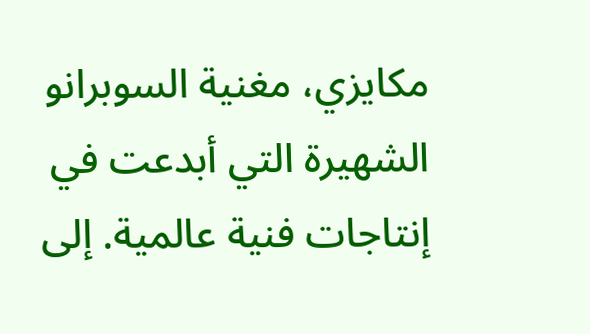مكايزي، مغنية السوبرانو الشهيرة التي أبدعت في إنتاجات فنية عالمية. إلى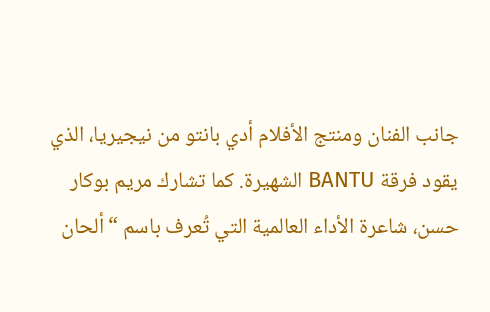جانب الفنان ومنتج الأفلام أدي بانتو من نيجيريا، الذي يقود فرقة BANTU الشهيرة. كما تشارك مريم بوكار حسن، شاعرة الأداء العالمية التي تُعرف باسم “ألحان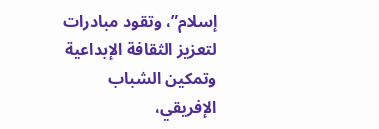إسلام”، وتقود مبادرات لتعزيز الثقافة الإبداعية وتمكين الشباب الإفريقي،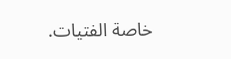خاصة الفتيات.